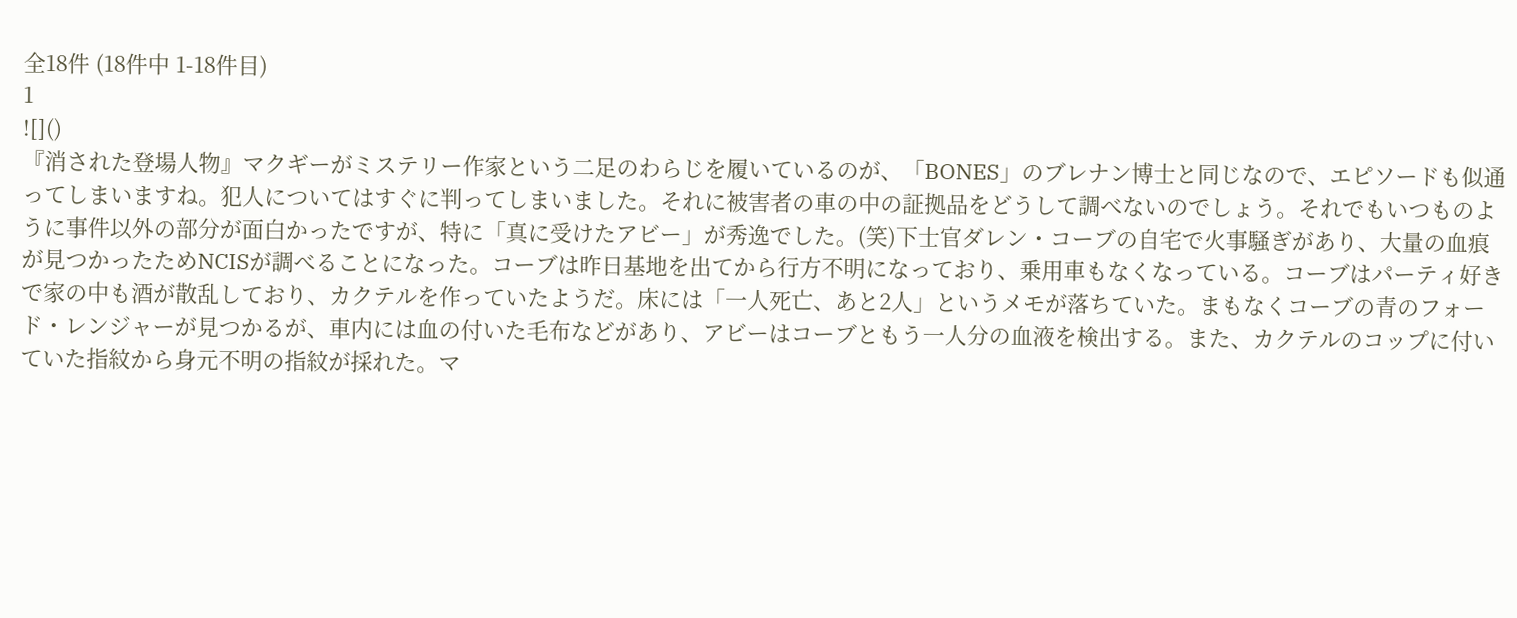全18件 (18件中 1-18件目)
1
![]()
『消された登場人物』マクギーがミステリー作家という二足のわらじを履いているのが、「BONES」のブレナン博士と同じなので、エピソードも似通ってしまいますね。犯人についてはすぐに判ってしまいました。それに被害者の車の中の証拠品をどうして調べないのでしょう。それでもいつものように事件以外の部分が面白かったですが、特に「真に受けたアビー」が秀逸でした。(笑)下士官ダレン・コーブの自宅で火事騒ぎがあり、大量の血痕が見つかったためNCISが調べることになった。コーブは昨日基地を出てから行方不明になっており、乗用車もなくなっている。コーブはパーティ好きで家の中も酒が散乱しており、カクテルを作っていたようだ。床には「一人死亡、あと2人」というメモが落ちていた。まもなくコーブの青のフォード・レンジャーが見つかるが、車内には血の付いた毛布などがあり、アビーはコーブともう一人分の血液を検出する。また、カクテルのコップに付いていた指紋から身元不明の指紋が採れた。マ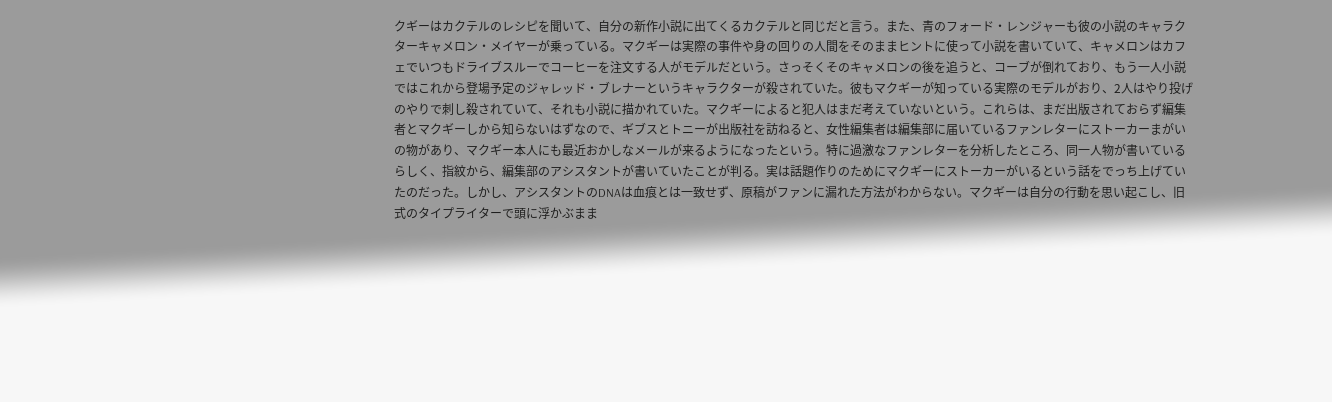クギーはカクテルのレシピを聞いて、自分の新作小説に出てくるカクテルと同じだと言う。また、青のフォード・レンジャーも彼の小説のキャラクターキャメロン・メイヤーが乗っている。マクギーは実際の事件や身の回りの人間をそのままヒントに使って小説を書いていて、キャメロンはカフェでいつもドライブスルーでコーヒーを注文する人がモデルだという。さっそくそのキャメロンの後を追うと、コーブが倒れており、もう一人小説ではこれから登場予定のジャレッド・ブレナーというキャラクターが殺されていた。彼もマクギーが知っている実際のモデルがおり、2人はやり投げのやりで刺し殺されていて、それも小説に描かれていた。マクギーによると犯人はまだ考えていないという。これらは、まだ出版されておらず編集者とマクギーしから知らないはずなので、ギブスとトニーが出版社を訪ねると、女性編集者は編集部に届いているファンレターにストーカーまがいの物があり、マクギー本人にも最近おかしなメールが来るようになったという。特に過激なファンレターを分析したところ、同一人物が書いているらしく、指紋から、編集部のアシスタントが書いていたことが判る。実は話題作りのためにマクギーにストーカーがいるという話をでっち上げていたのだった。しかし、アシスタントのDNAは血痕とは一致せず、原稿がファンに漏れた方法がわからない。マクギーは自分の行動を思い起こし、旧式のタイプライターで頭に浮かぶまま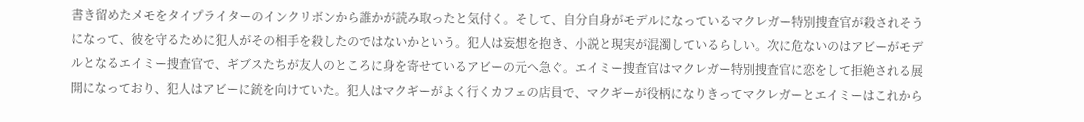書き留めたメモをタイプライターのインクリボンから誰かが読み取ったと気付く。そして、自分自身がモデルになっているマクレガー特別捜査官が殺されそうになって、彼を守るために犯人がその相手を殺したのではないかという。犯人は妄想を抱き、小説と現実が混濁しているらしい。次に危ないのはアビーがモデルとなるエイミー捜査官で、ギブスたちが友人のところに身を寄せているアビーの元へ急ぐ。エイミー捜査官はマクレガー特別捜査官に恋をして拒絶される展開になっており、犯人はアビーに銃を向けていた。犯人はマクギーがよく行くカフェの店員で、マクギーが役柄になりきってマクレガーとエイミーはこれから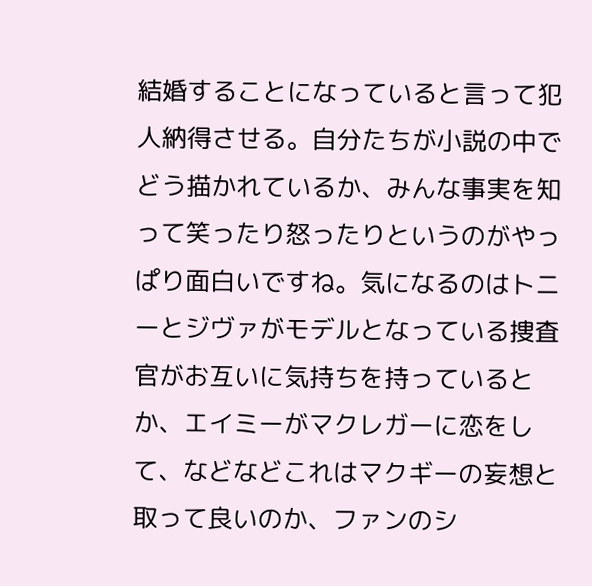結婚することになっていると言って犯人納得させる。自分たちが小説の中でどう描かれているか、みんな事実を知って笑ったり怒ったりというのがやっぱり面白いですね。気になるのはトニーとジヴァがモデルとなっている捜査官がお互いに気持ちを持っているとか、エイミーがマクレガーに恋をして、などなどこれはマクギーの妄想と取って良いのか、ファンのシ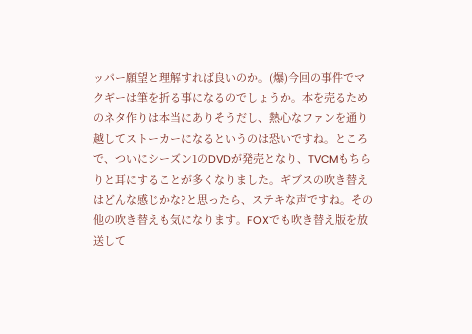ッパー願望と理解すれば良いのか。(爆)今回の事件でマクギーは筆を折る事になるのでしょうか。本を売るためのネタ作りは本当にありそうだし、熱心なファンを通り越してストーカーになるというのは恐いですね。ところで、ついにシーズン1のDVDが発売となり、TVCMもちらりと耳にすることが多くなりました。ギブスの吹き替えはどんな感じかな?と思ったら、ステキな声ですね。その他の吹き替えも気になります。FOXでも吹き替え版を放送して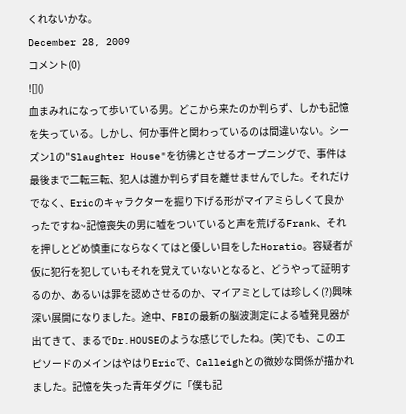くれないかな。
December 28, 2009
コメント(0)
![]()
血まみれになって歩いている男。どこから来たのか判らず、しかも記憶を失っている。しかし、何か事件と関わっているのは間違いない。シーズン1の"Slaughter House"を彷彿とさせるオープニングで、事件は最後まで二転三転、犯人は誰か判らず目を離せませんでした。それだけでなく、Ericのキャラクターを掘り下げる形がマイアミらしくて良かったですね~記憶喪失の男に嘘をついていると声を荒げるFrank、それを押しとどめ慎重にならなくてはと優しい目をしたHoratio。容疑者が仮に犯行を犯していもそれを覚えていないとなると、どうやって証明するのか、あるいは罪を認めさせるのか、マイアミとしては珍しく(?)興味深い展開になりました。途中、FBIの最新の脳波測定による嘘発見器が出てきて、まるでDr.HOUSEのような感じでしたね。(笑)でも、このエピソードのメインはやはりEricで、Calleighとの微妙な関係が描かれました。記憶を失った青年ダグに「僕も記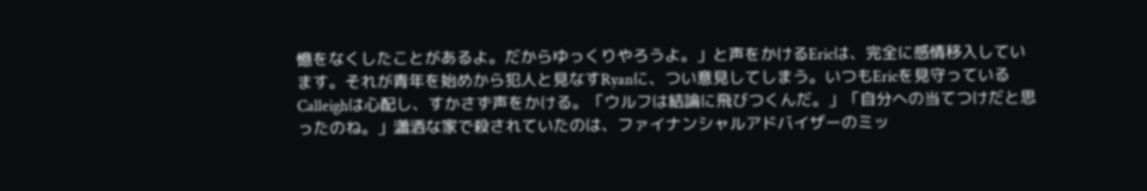憶をなくしたことがあるよ。だからゆっくりやろうよ。」と声をかけるEricは、完全に感情移入しています。それが青年を始めから犯人と見なすRyanに、つい意見してしまう。いつもEricを見守っているCalleighは心配し、すかさず声をかける。「ウルフは結論に飛びつくんだ。」「自分への当てつけだと思ったのね。」瀟洒な家で殺されていたのは、ファイナンシャルアドバイザーのミッ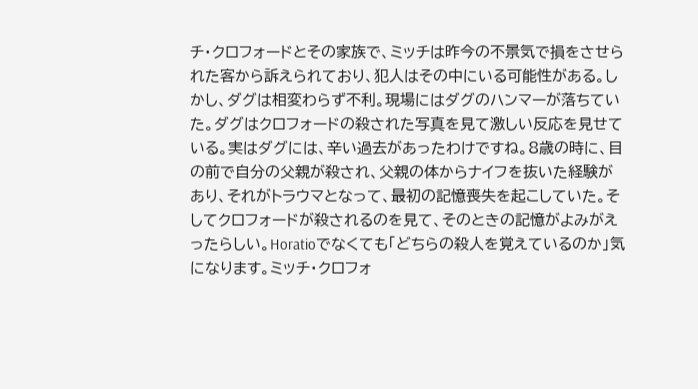チ・クロフォードとその家族で、ミッチは昨今の不景気で損をさせられた客から訴えられており、犯人はその中にいる可能性がある。しかし、ダグは相変わらず不利。現場にはダグのハンマーが落ちていた。ダグはクロフォードの殺された写真を見て激しい反応を見せている。実はダグには、辛い過去があったわけですね。8歳の時に、目の前で自分の父親が殺され、父親の体からナイフを抜いた経験があり、それがトラウマとなって、最初の記憶喪失を起こしていた。そしてクロフォードが殺されるのを見て、そのときの記憶がよみがえったらしい。Horatioでなくても「どちらの殺人を覚えているのか」気になります。ミッチ・クロフォ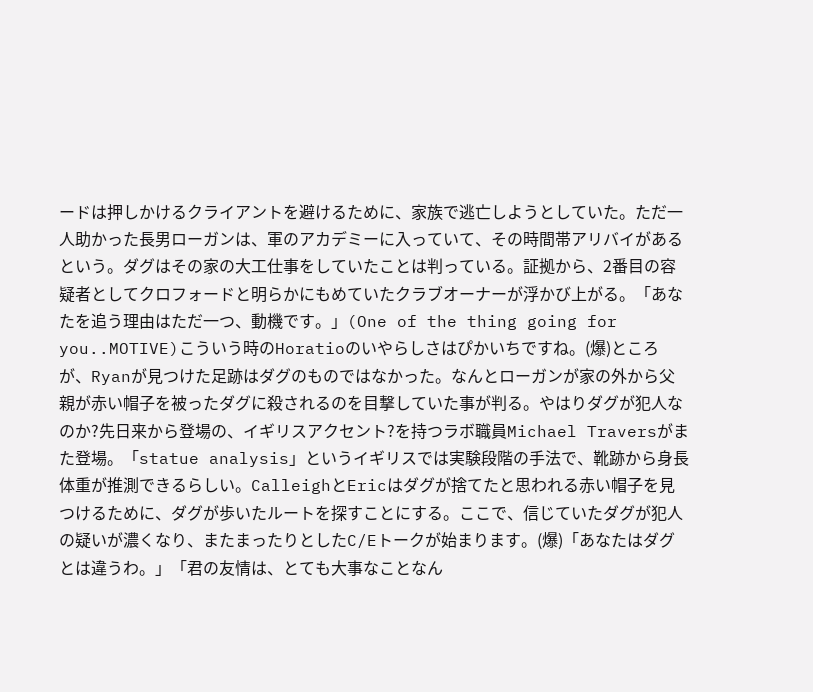ードは押しかけるクライアントを避けるために、家族で逃亡しようとしていた。ただ一人助かった長男ローガンは、軍のアカデミーに入っていて、その時間帯アリバイがあるという。ダグはその家の大工仕事をしていたことは判っている。証拠から、2番目の容疑者としてクロフォードと明らかにもめていたクラブオーナーが浮かび上がる。「あなたを追う理由はただ一つ、動機です。」(One of the thing going for you..MOTIVE)こういう時のHoratioのいやらしさはぴかいちですね。(爆)ところが、Ryanが見つけた足跡はダグのものではなかった。なんとローガンが家の外から父親が赤い帽子を被ったダグに殺されるのを目撃していた事が判る。やはりダグが犯人なのか?先日来から登場の、イギリスアクセント?を持つラボ職員Michael Traversがまた登場。「statue analysis」というイギリスでは実験段階の手法で、靴跡から身長体重が推測できるらしい。CalleighとEricはダグが捨てたと思われる赤い帽子を見つけるために、ダグが歩いたルートを探すことにする。ここで、信じていたダグが犯人の疑いが濃くなり、またまったりとしたC/Eトークが始まります。(爆)「あなたはダグとは違うわ。」「君の友情は、とても大事なことなん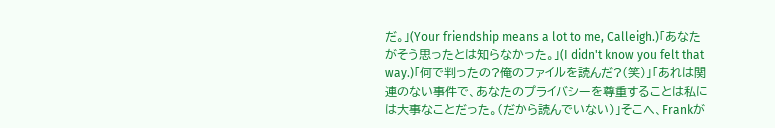だ。」(Your friendship means a lot to me, Calleigh.)「あなたがそう思ったとは知らなかった。」(I didn't know you felt that way.)「何で判ったの?俺のファイルを読んだ?(笑)」「あれは関連のない事件で、あなたのプライバシーを尊重することは私には大事なことだった。(だから読んでいない)」そこへ、Frankが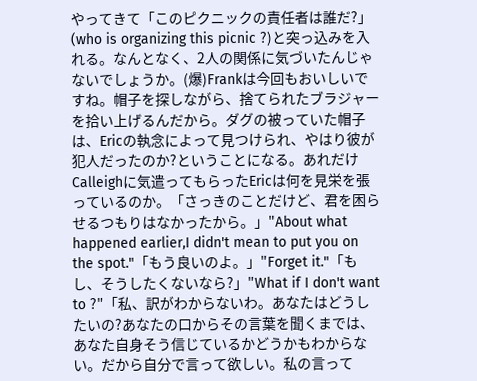やってきて「このピクニックの責任者は誰だ?」(who is organizing this picnic ?)と突っ込みを入れる。なんとなく、2人の関係に気づいたんじゃないでしょうか。(爆)Frankは今回もおいしいですね。帽子を探しながら、捨てられたブラジャーを拾い上げるんだから。ダグの被っていた帽子は、Ericの執念によって見つけられ、やはり彼が犯人だったのか?ということになる。あれだけCalleighに気遣ってもらったEricは何を見栄を張っているのか。「さっきのことだけど、君を困らせるつもりはなかったから。」"About what happened earlier,I didn't mean to put you on the spot."「もう良いのよ。」"Forget it."「もし、そうしたくないなら?」"What if I don't want to ?"「私、訳がわからないわ。あなたはどうしたいの?あなたの口からその言葉を聞くまでは、あなた自身そう信じているかどうかもわからない。だから自分で言って欲しい。私の言って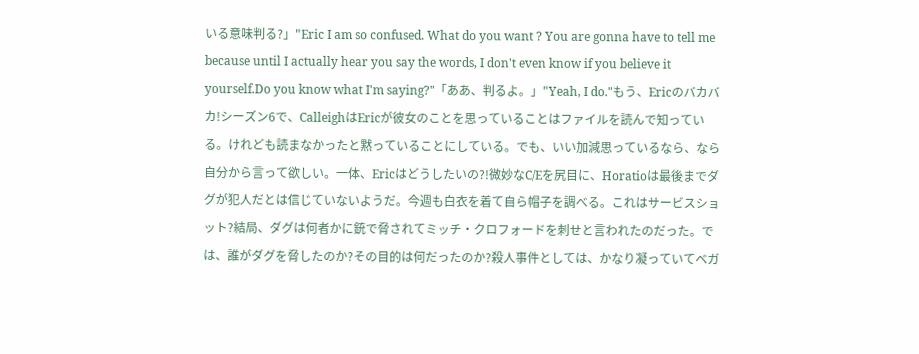いる意味判る?」"Eric I am so confused. What do you want ? You are gonna have to tell me because until I actually hear you say the words, I don't even know if you believe it yourself.Do you know what I'm saying?"「ああ、判るよ。」"Yeah, I do."もう、Ericのバカバカ!シーズン6で、CalleighはEricが彼女のことを思っていることはファイルを読んで知っている。けれども読まなかったと黙っていることにしている。でも、いい加減思っているなら、なら自分から言って欲しい。一体、Ericはどうしたいの?!微妙なC/Eを尻目に、Horatioは最後までダグが犯人だとは信じていないようだ。今週も白衣を着て自ら帽子を調べる。これはサービスショット?結局、ダグは何者かに銃で脅されてミッチ・クロフォードを刺せと言われたのだった。では、誰がダグを脅したのか?その目的は何だったのか?殺人事件としては、かなり凝っていてベガ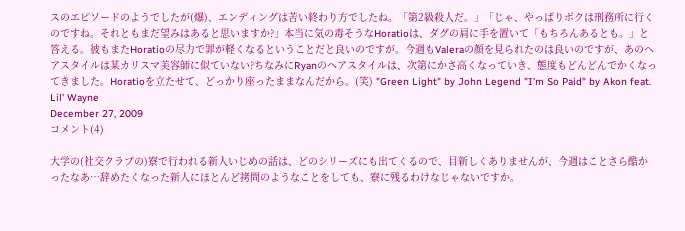スのエピソードのようでしたが(爆)、エンディングは苦い終わり方でしたね。「第2級殺人だ。」「じゃ、やっぱりボクは刑務所に行くのですね。それともまだ望みはあると思いますか?」本当に気の毒そうなHoratioは、ダグの肩に手を置いて「もちろんあるとも。」と答える。彼もまたHoratioの尽力で罪が軽くなるということだと良いのですが。今週もValeraの顔を見られたのは良いのですが、あのヘアスタイルは某カリスマ美容師に似ていない?ちなみにRyanのヘアスタイルは、次第にかさ高くなっていき、態度もどんどんでかくなってきました。Horatioを立たせて、どっかり座ったままなんだから。(笑) "Green Light" by John Legend "I'm So Paid" by Akon feat. Lil' Wayne
December 27, 2009
コメント(4)

大学の(社交クラブの)寮で行われる新人いじめの話は、どのシリーズにも出てくるので、目新しくありませんが、今週はことさら酷かったなあ…辞めたくなった新人にほとんど拷問のようなことをしても、寮に残るわけなじゃないですか。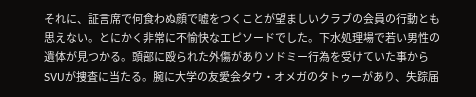それに、証言席で何食わぬ顔で嘘をつくことが望ましいクラブの会員の行動とも思えない。とにかく非常に不愉快なエピソードでした。下水処理場で若い男性の遺体が見つかる。頭部に殴られた外傷がありソドミー行為を受けていた事からSVUが捜査に当たる。腕に大学の友愛会タウ・オメガのタトゥーがあり、失踪届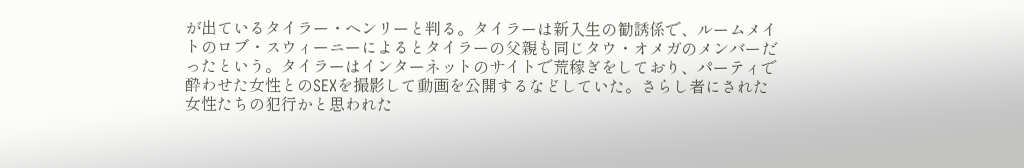が出ているタイラー・ヘンリーと判る。タイラーは新入生の勧誘係で、ルームメイトのロブ・スウィーニーによるとタイラーの父親も同じタウ・オメガのメンバーだったという。タイラーはインターネットのサイトで荒稼ぎをしており、パーティで酔わせた女性とのSEXを撮影して動画を公開するなどしていた。さらし者にされた女性たちの犯行かと思われた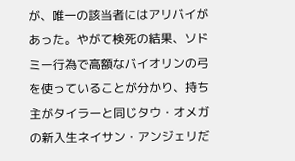が、唯一の該当者にはアリバイがあった。やがて検死の結果、ソドミー行為で高額なバイオリンの弓を使っていることが分かり、持ち主がタイラーと同じタウ・オメガの新入生ネイサン・アンジェリだ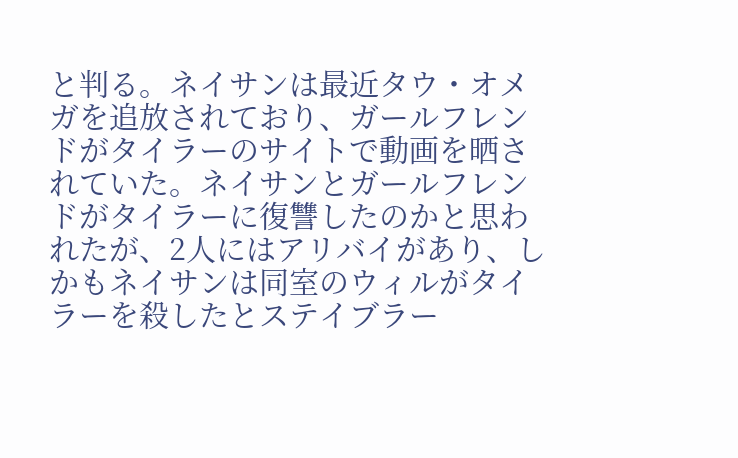と判る。ネイサンは最近タウ・オメガを追放されており、ガールフレンドがタイラーのサイトで動画を晒されていた。ネイサンとガールフレンドがタイラーに復讐したのかと思われたが、2人にはアリバイがあり、しかもネイサンは同室のウィルがタイラーを殺したとステイブラー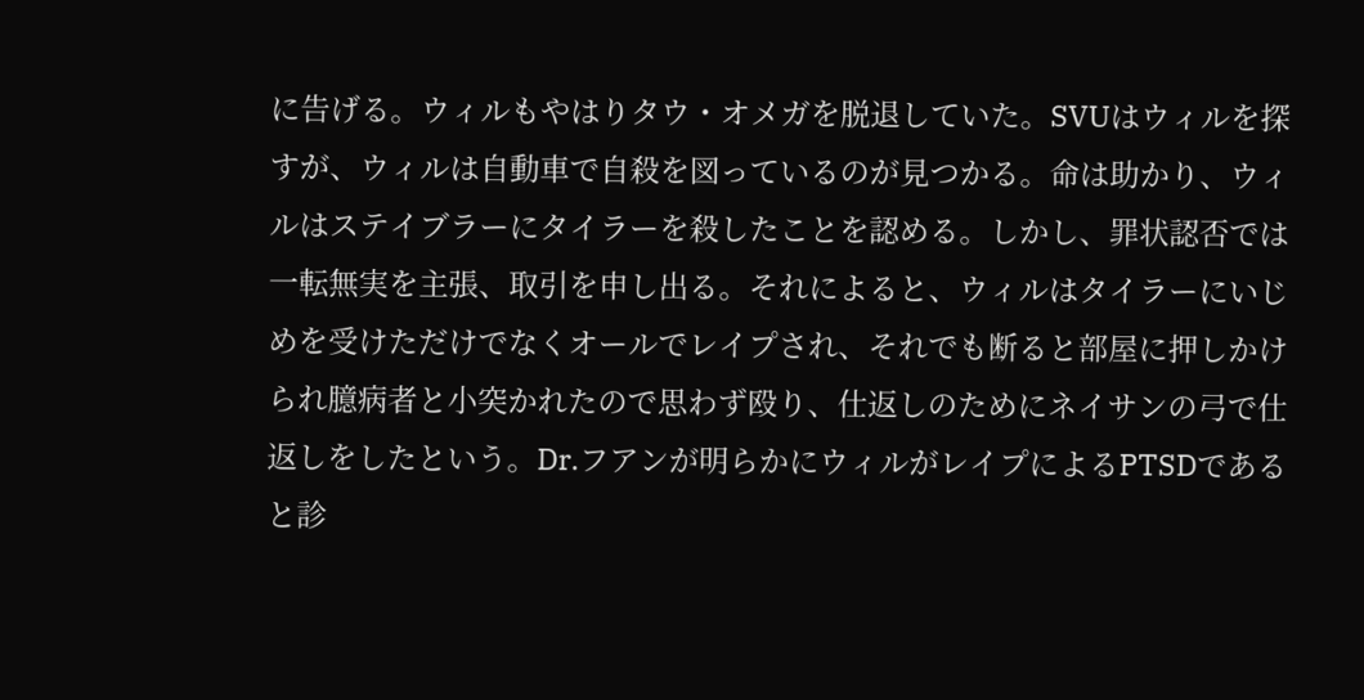に告げる。ウィルもやはりタウ・オメガを脱退していた。SVUはウィルを探すが、ウィルは自動車で自殺を図っているのが見つかる。命は助かり、ウィルはステイブラーにタイラーを殺したことを認める。しかし、罪状認否では一転無実を主張、取引を申し出る。それによると、ウィルはタイラーにいじめを受けただけでなくオールでレイプされ、それでも断ると部屋に押しかけられ臆病者と小突かれたので思わず殴り、仕返しのためにネイサンの弓で仕返しをしたという。Dr.フアンが明らかにウィルがレイプによるPTSDであると診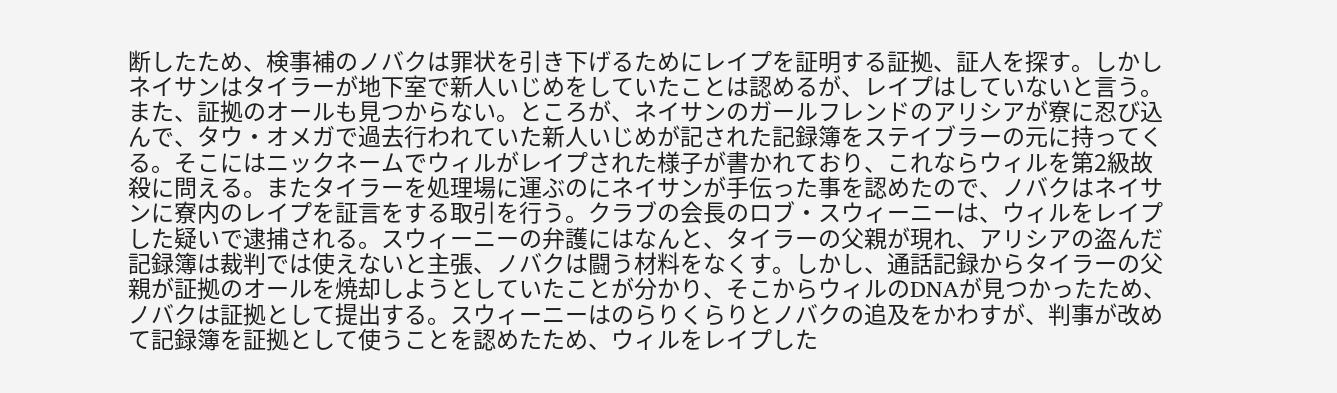断したため、検事補のノバクは罪状を引き下げるためにレイプを証明する証拠、証人を探す。しかしネイサンはタイラーが地下室で新人いじめをしていたことは認めるが、レイプはしていないと言う。また、証拠のオールも見つからない。ところが、ネイサンのガールフレンドのアリシアが寮に忍び込んで、タウ・オメガで過去行われていた新人いじめが記された記録簿をステイブラーの元に持ってくる。そこにはニックネームでウィルがレイプされた様子が書かれており、これならウィルを第2級故殺に問える。またタイラーを処理場に運ぶのにネイサンが手伝った事を認めたので、ノバクはネイサンに寮内のレイプを証言をする取引を行う。クラブの会長のロブ・スウィーニーは、ウィルをレイプした疑いで逮捕される。スウィーニーの弁護にはなんと、タイラーの父親が現れ、アリシアの盗んだ記録簿は裁判では使えないと主張、ノバクは闘う材料をなくす。しかし、通話記録からタイラーの父親が証拠のオールを焼却しようとしていたことが分かり、そこからウィルのDNAが見つかったため、ノバクは証拠として提出する。スウィーニーはのらりくらりとノバクの追及をかわすが、判事が改めて記録簿を証拠として使うことを認めたため、ウィルをレイプした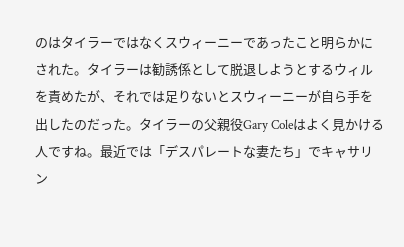のはタイラーではなくスウィーニーであったこと明らかにされた。タイラーは勧誘係として脱退しようとするウィルを責めたが、それでは足りないとスウィーニーが自ら手を出したのだった。タイラーの父親役Gary Coleはよく見かける人ですね。最近では「デスパレートな妻たち」でキャサリン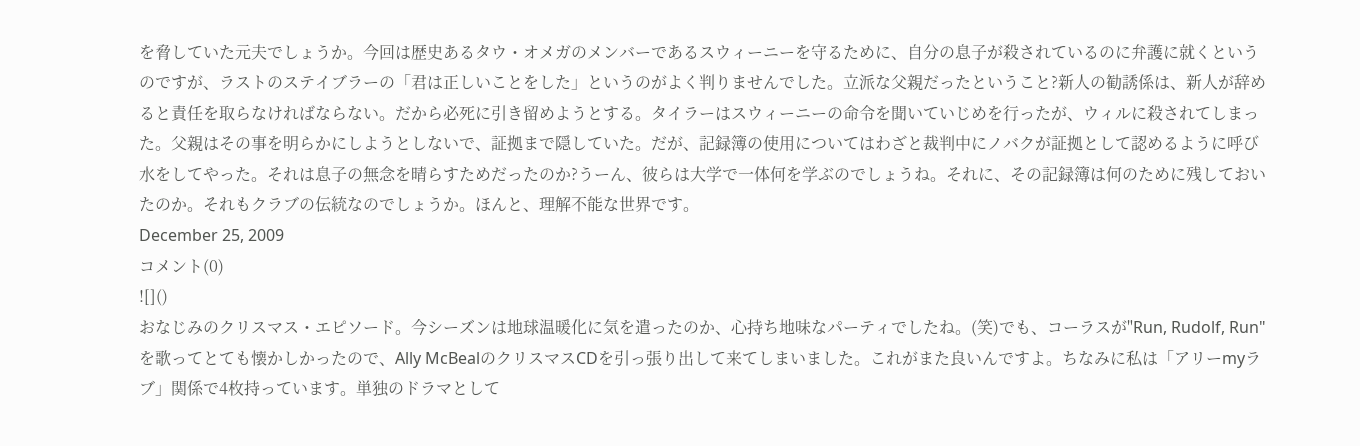を脅していた元夫でしょうか。今回は歴史あるタウ・オメガのメンバーであるスウィーニーを守るために、自分の息子が殺されているのに弁護に就くというのですが、ラストのステイブラーの「君は正しいことをした」というのがよく判りませんでした。立派な父親だったということ?新人の勧誘係は、新人が辞めると責任を取らなければならない。だから必死に引き留めようとする。タイラーはスウィーニーの命令を聞いていじめを行ったが、ウィルに殺されてしまった。父親はその事を明らかにしようとしないで、証拠まで隠していた。だが、記録簿の使用についてはわざと裁判中にノバクが証拠として認めるように呼び水をしてやった。それは息子の無念を晴らすためだったのか?うーん、彼らは大学で一体何を学ぶのでしょうね。それに、その記録簿は何のために残しておいたのか。それもクラブの伝統なのでしょうか。ほんと、理解不能な世界です。
December 25, 2009
コメント(0)
![]()
おなじみのクリスマス・エピソード。今シーズンは地球温暖化に気を遣ったのか、心持ち地味なパーティでしたね。(笑)でも、コーラスが"Run, Rudolf, Run"を歌ってとても懐かしかったので、Ally McBealのクリスマスCDを引っ張り出して来てしまいました。これがまた良いんですよ。ちなみに私は「アリーmyラブ」関係で4枚持っています。単独のドラマとして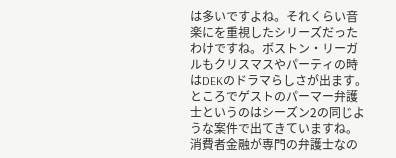は多いですよね。それくらい音楽にを重視したシリーズだったわけですね。ボストン・リーガルもクリスマスやパーティの時はDEKのドラマらしさが出ます。ところでゲストのパーマー弁護士というのはシーズン2の同じような案件で出てきていますね。消費者金融が専門の弁護士なの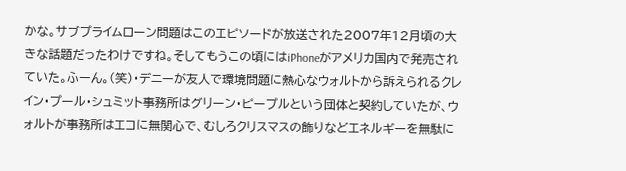かな。サブプライムローン問題はこのエピソードが放送された2007年12月頃の大きな話題だったわけですね。そしてもうこの頃にはiPhoneがアメリカ国内で発売されていた。ふーん。(笑)・デニーが友人で環境問題に熱心なウォルトから訴えられるクレイン・プール・シュミット事務所はグリーン・ピープルという団体と契約していたが、ウォルトが事務所はエコに無関心で、むしろクリスマスの飾りなどエネルギーを無駄に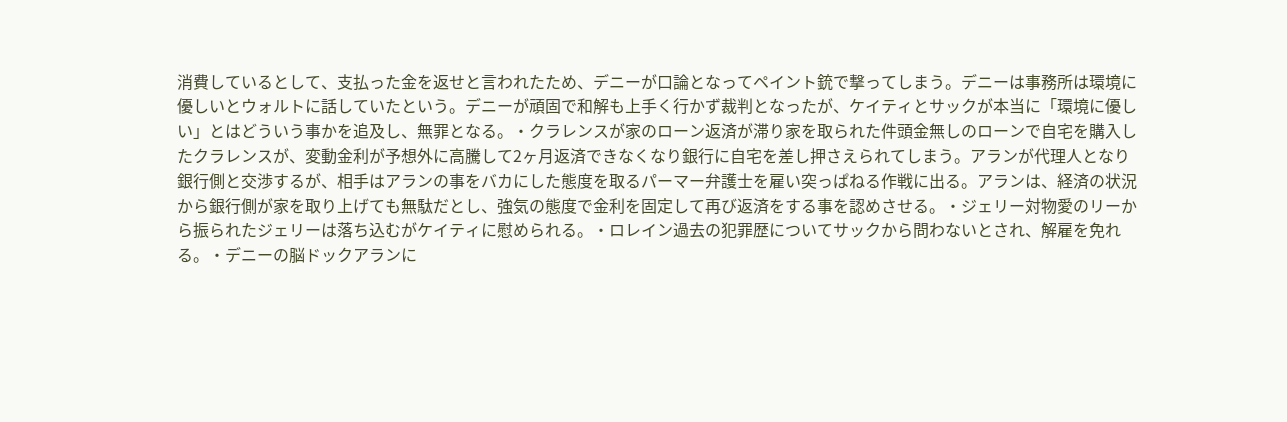消費しているとして、支払った金を返せと言われたため、デニーが口論となってペイント銃で撃ってしまう。デニーは事務所は環境に優しいとウォルトに話していたという。デニーが頑固で和解も上手く行かず裁判となったが、ケイティとサックが本当に「環境に優しい」とはどういう事かを追及し、無罪となる。・クラレンスが家のローン返済が滞り家を取られた件頭金無しのローンで自宅を購入したクラレンスが、変動金利が予想外に高騰して2ヶ月返済できなくなり銀行に自宅を差し押さえられてしまう。アランが代理人となり銀行側と交渉するが、相手はアランの事をバカにした態度を取るパーマー弁護士を雇い突っぱねる作戦に出る。アランは、経済の状況から銀行側が家を取り上げても無駄だとし、強気の態度で金利を固定して再び返済をする事を認めさせる。・ジェリー対物愛のリーから振られたジェリーは落ち込むがケイティに慰められる。・ロレイン過去の犯罪歴についてサックから問わないとされ、解雇を免れる。・デニーの脳ドックアランに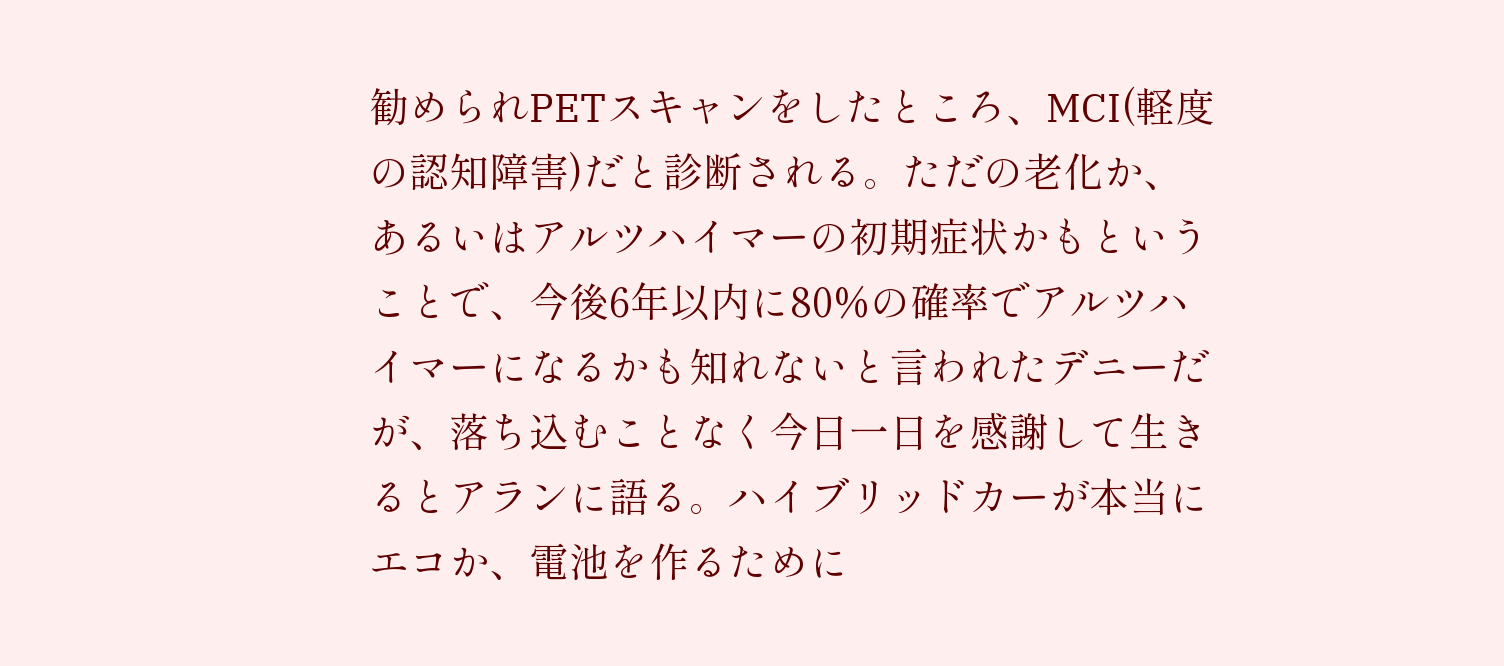勧められPETスキャンをしたところ、MCI(軽度の認知障害)だと診断される。ただの老化か、あるいはアルツハイマーの初期症状かもということで、今後6年以内に80%の確率でアルツハイマーになるかも知れないと言われたデニーだが、落ち込むことなく今日一日を感謝して生きるとアランに語る。ハイブリッドカーが本当にエコか、電池を作るために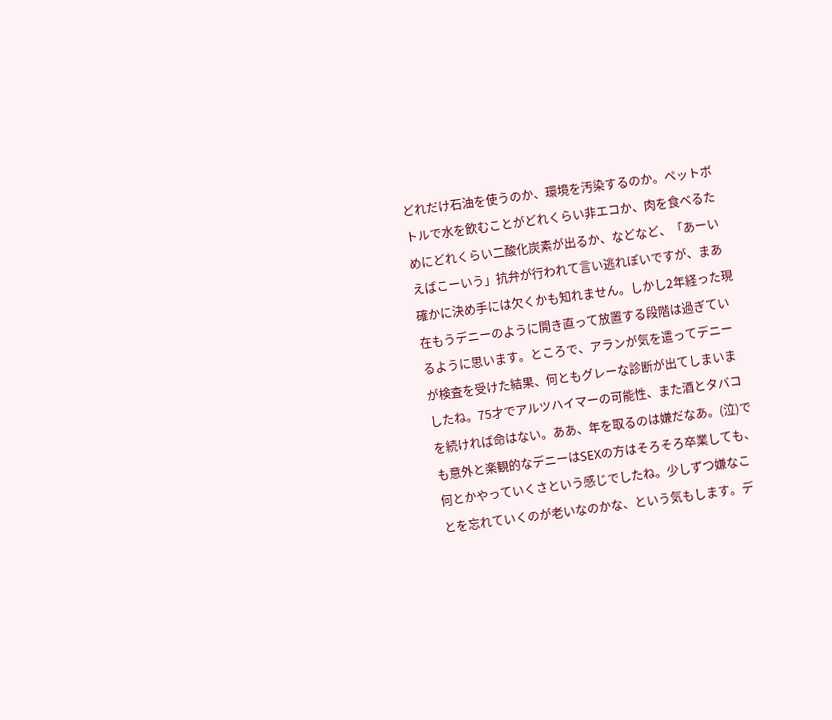どれだけ石油を使うのか、環境を汚染するのか。ペットボトルで水を飲むことがどれくらい非エコか、肉を食べるためにどれくらい二酸化炭素が出るか、などなど、「あーいえばこーいう」抗弁が行われて言い逃れぽいですが、まあ確かに決め手には欠くかも知れません。しかし2年経った現在もうデニーのように開き直って放置する段階は過ぎているように思います。ところで、アランが気を遣ってデニーが検査を受けた結果、何ともグレーな診断が出てしまいましたね。75才でアルツハイマーの可能性、また酒とタバコを続ければ命はない。ああ、年を取るのは嫌だなあ。(泣)でも意外と楽観的なデニーはSEXの方はそろそろ卒業しても、何とかやっていくさという感じでしたね。少しずつ嫌なことを忘れていくのが老いなのかな、という気もします。デ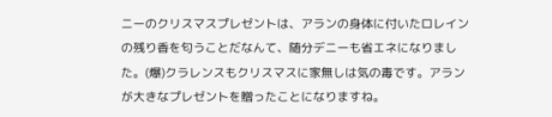ニーのクリスマスプレゼントは、アランの身体に付いたロレインの残り香を匂うことだなんて、随分デニーも省エネになりました。(爆)クラレンスもクリスマスに家無しは気の毒です。アランが大きなプレゼントを贈ったことになりますね。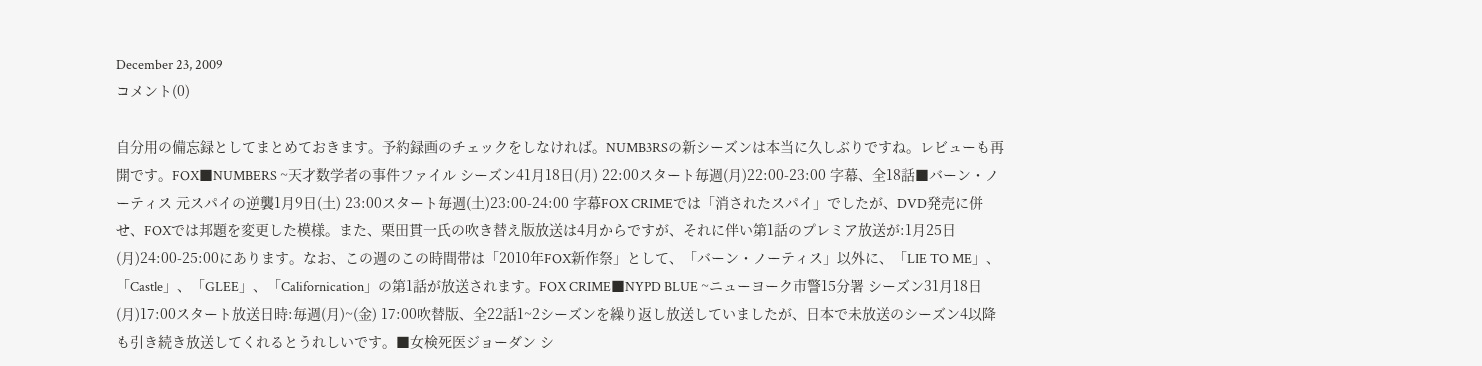December 23, 2009
コメント(0)

自分用の備忘録としてまとめておきます。予約録画のチェックをしなければ。NUMB3RSの新シーズンは本当に久しぶりですね。レビューも再開です。FOX■NUMBERS ~天才数学者の事件ファイル シーズン41月18日(月) 22:00スタート毎週(月)22:00-23:00 字幕、全18話■バーン・ノーティス 元スパイの逆襲1月9日(土) 23:00スタート毎週(土)23:00-24:00 字幕FOX CRIMEでは「消されたスパイ」でしたが、DVD発売に併せ、FOXでは邦題を変更した模様。また、栗田貫一氏の吹き替え版放送は4月からですが、それに伴い第1話のプレミア放送が:1月25日(月)24:00-25:00にあります。なお、この週のこの時間帯は「2010年FOX新作祭」として、「バーン・ノーティス」以外に、「LIE TO ME」、「Castle」、「GLEE」、「Californication」の第1話が放送されます。FOX CRIME■NYPD BLUE ~ニューヨーク市警15分署 シーズン31月18日(月)17:00スタート放送日時:毎週(月)~(金) 17:00吹替版、全22話1~2シーズンを繰り返し放送していましたが、日本で未放送のシーズン4以降も引き続き放送してくれるとうれしいです。■女検死医ジョーダン シ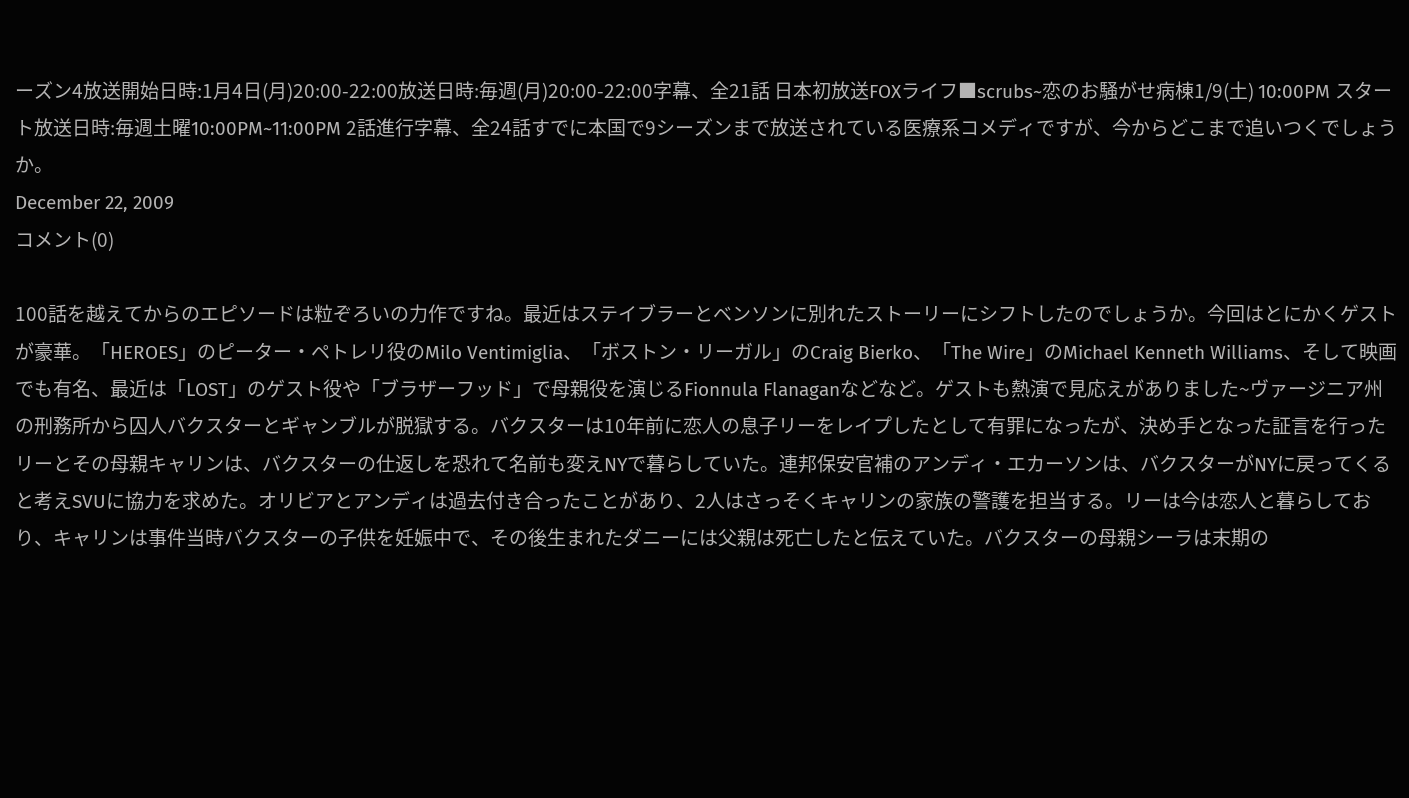ーズン4放送開始日時:1月4日(月)20:00-22:00放送日時:毎週(月)20:00-22:00字幕、全21話 日本初放送FOXライフ■scrubs~恋のお騒がせ病棟1/9(土) 10:00PM スタート放送日時:毎週土曜10:00PM~11:00PM 2話進行字幕、全24話すでに本国で9シーズンまで放送されている医療系コメディですが、今からどこまで追いつくでしょうか。
December 22, 2009
コメント(0)

100話を越えてからのエピソードは粒ぞろいの力作ですね。最近はステイブラーとベンソンに別れたストーリーにシフトしたのでしょうか。今回はとにかくゲストが豪華。「HEROES」のピーター・ペトレリ役のMilo Ventimiglia、「ボストン・リーガル」のCraig Bierko、「The Wire」のMichael Kenneth Williams、そして映画でも有名、最近は「LOST」のゲスト役や「ブラザーフッド」で母親役を演じるFionnula Flanaganなどなど。ゲストも熱演で見応えがありました~ヴァージニア州の刑務所から囚人バクスターとギャンブルが脱獄する。バクスターは10年前に恋人の息子リーをレイプしたとして有罪になったが、決め手となった証言を行ったリーとその母親キャリンは、バクスターの仕返しを恐れて名前も変えNYで暮らしていた。連邦保安官補のアンディ・エカーソンは、バクスターがNYに戻ってくると考えSVUに協力を求めた。オリビアとアンディは過去付き合ったことがあり、2人はさっそくキャリンの家族の警護を担当する。リーは今は恋人と暮らしており、キャリンは事件当時バクスターの子供を妊娠中で、その後生まれたダニーには父親は死亡したと伝えていた。バクスターの母親シーラは末期の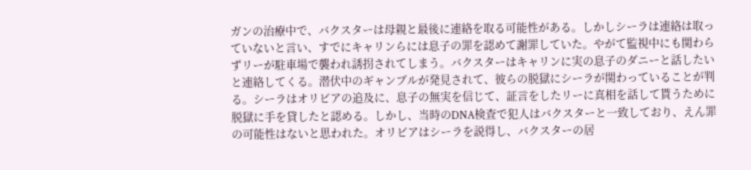ガンの治療中で、バクスターは母親と最後に連絡を取る可能性がある。しかしシーラは連絡は取っていないと言い、すでにキャリンらには息子の罪を認めて謝罪していた。やがて監視中にも関わらずリーが駐車場で襲われ誘拐されてしまう。バクスターはキャリンに実の息子のダニーと話したいと連絡してくる。潜伏中のギャンブルが発見されて、彼らの脱獄にシーラが関わっていることが判る。シーラはオリビアの追及に、息子の無実を信じて、証言をしたリーに真相を話して貰うために脱獄に手を貸したと認める。しかし、当時のDNA検査で犯人はバクスターと一致しており、えん罪の可能性はないと思われた。オリビアはシーラを説得し、バクスターの居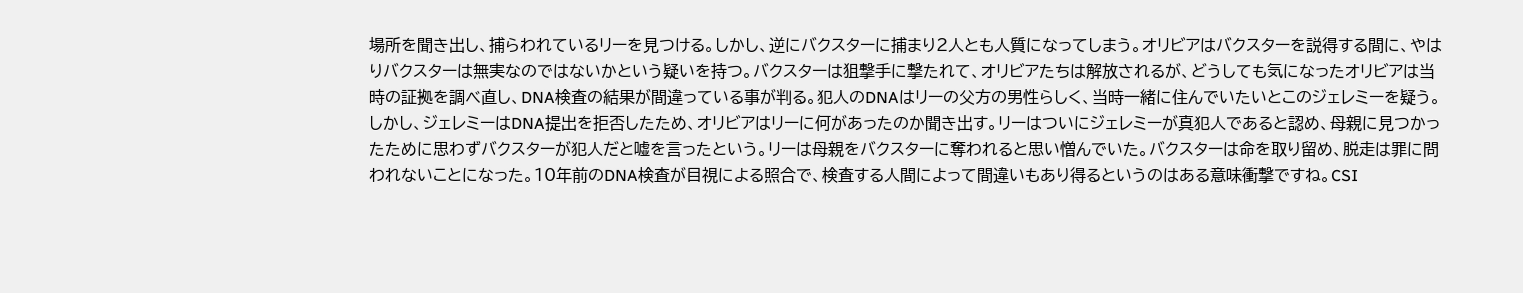場所を聞き出し、捕らわれているリーを見つける。しかし、逆にバクスターに捕まり2人とも人質になってしまう。オリビアはバクスターを説得する間に、やはりバクスターは無実なのではないかという疑いを持つ。バクスターは狙撃手に撃たれて、オリビアたちは解放されるが、どうしても気になったオリビアは当時の証拠を調べ直し、DNA検査の結果が間違っている事が判る。犯人のDNAはリーの父方の男性らしく、当時一緒に住んでいたいとこのジェレミーを疑う。しかし、ジェレミーはDNA提出を拒否したため、オリビアはリーに何があったのか聞き出す。リーはついにジェレミーが真犯人であると認め、母親に見つかったために思わずバクスターが犯人だと嘘を言ったという。リーは母親をバクスターに奪われると思い憎んでいた。バクスターは命を取り留め、脱走は罪に問われないことになった。10年前のDNA検査が目視による照合で、検査する人間によって間違いもあり得るというのはある意味衝撃ですね。CSI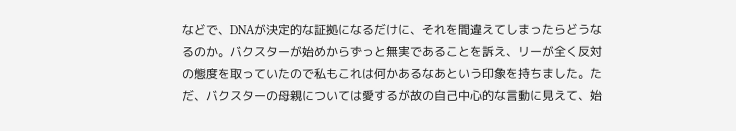などで、DNAが決定的な証拠になるだけに、それを間違えてしまったらどうなるのか。バクスターが始めからずっと無実であることを訴え、リーが全く反対の態度を取っていたので私もこれは何かあるなあという印象を持ちました。ただ、バクスターの母親については愛するが故の自己中心的な言動に見えて、始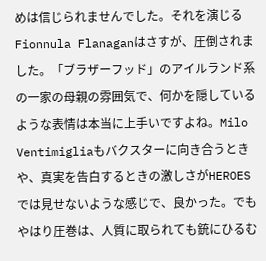めは信じられませんでした。それを演じるFionnula Flanaganはさすが、圧倒されました。「ブラザーフッド」のアイルランド系の一家の母親の雰囲気で、何かを隠しているような表情は本当に上手いですよね。Milo Ventimigliaもバクスターに向き合うときや、真実を告白するときの激しさがHEROESでは見せないような感じで、良かった。でもやはり圧巻は、人質に取られても銃にひるむ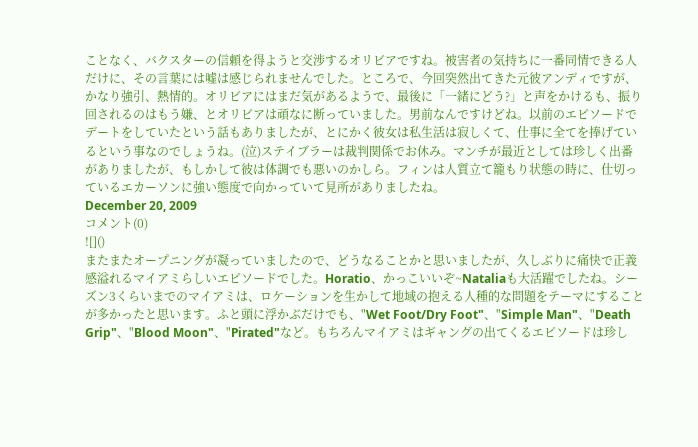ことなく、バクスターの信頼を得ようと交渉するオリビアですね。被害者の気持ちに一番同情できる人だけに、その言葉には嘘は感じられませんでした。ところで、今回突然出てきた元彼アンディですが、かなり強引、熱情的。オリビアにはまだ気があるようで、最後に「一緒にどう?」と声をかけるも、振り回されるのはもう嫌、とオリビアは頑なに断っていました。男前なんですけどね。以前のエピソードでデートをしていたという話もありましたが、とにかく彼女は私生活は寂しくて、仕事に全てを捧げているという事なのでしょうね。(泣)ステイブラーは裁判関係でお休み。マンチが最近としては珍しく出番がありましたが、もしかして彼は体調でも悪いのかしら。フィンは人質立て籠もり状態の時に、仕切っているエカーソンに強い態度で向かっていて見所がありましたね。
December 20, 2009
コメント(0)
![]()
またまたオープニングが凝っていましたので、どうなることかと思いましたが、久しぶりに痛快で正義感溢れるマイアミらしいエピソードでした。Horatio、かっこいいぞ~Nataliaも大活躍でしたね。シーズン3くらいまでのマイアミは、ロケーションを生かして地域の抱える人種的な問題をテーマにすることが多かったと思います。ふと頭に浮かぶだけでも、"Wet Foot/Dry Foot"、"Simple Man"、"Death Grip"、"Blood Moon"、"Pirated"など。もちろんマイアミはギャングの出てくるエピソードは珍し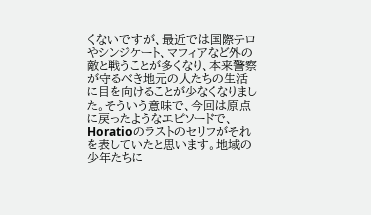くないですが、最近では国際テロやシンジケート、マフィアなど外の敵と戦うことが多くなり、本来警察が守るべき地元の人たちの生活に目を向けることが少なくなりました。そういう意味で、今回は原点に戻ったようなエピソードで、Horatioのラストのセリフがそれを表していたと思います。地域の少年たちに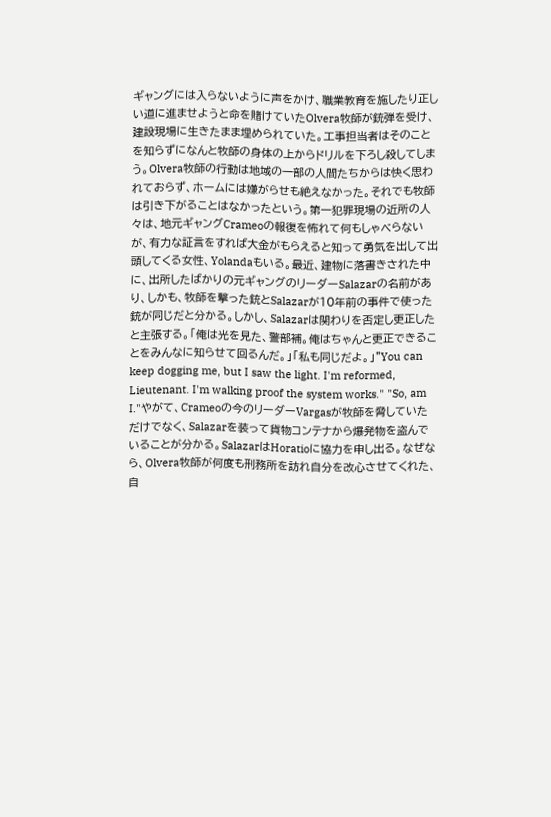ギャングには入らないように声をかけ、職業教育を施したり正しい道に進ませようと命を賭けていたOlvera牧師が銃弾を受け、建設現場に生きたまま埋められていた。工事担当者はそのことを知らずになんと牧師の身体の上からドリルを下ろし殺してしまう。Olvera牧師の行動は地域の一部の人間たちからは快く思われておらず、ホームには嫌がらせも絶えなかった。それでも牧師は引き下がることはなかったという。第一犯罪現場の近所の人々は、地元ギャングCrameoの報復を怖れて何もしゃべらないが、有力な証言をすれば大金がもらえると知って勇気を出して出頭してくる女性、Yolandaもいる。最近、建物に落書きされた中に、出所したばかりの元ギャングのリーダーSalazarの名前があり、しかも、牧師を撃った銃とSalazarが10年前の事件で使った銃が同じだと分かる。しかし、Salazarは関わりを否定し更正したと主張する。「俺は光を見た、警部補。俺はちゃんと更正できることをみんなに知らせて回るんだ。」「私も同じだよ。」"You can keep dogging me, but I saw the light. I'm reformed, Lieutenant. I'm walking proof the system works." "So, am I."やがて、Crameoの今のリーダーVargasが牧師を脅していただけでなく、Salazarを装って貨物コンテナから爆発物を盗んでいることが分かる。SalazarはHoratioに協力を申し出る。なぜなら、Olvera牧師が何度も刑務所を訪れ自分を改心させてくれた、自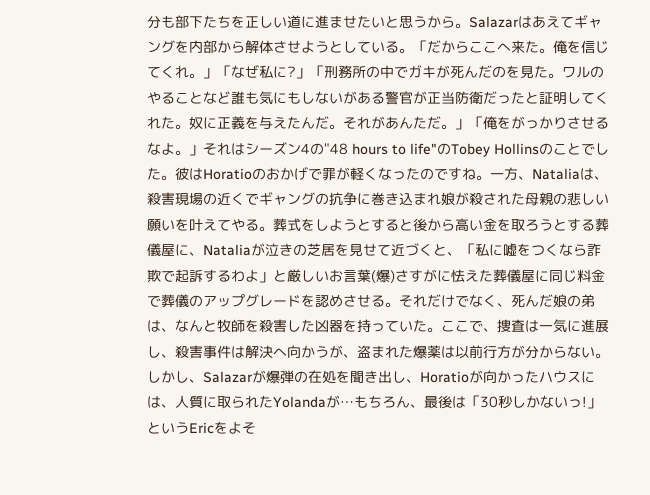分も部下たちを正しい道に進ませたいと思うから。Salazarはあえてギャングを内部から解体させようとしている。「だからここへ来た。俺を信じてくれ。」「なぜ私に?」「刑務所の中でガキが死んだのを見た。ワルのやることなど誰も気にもしないがある警官が正当防衛だったと証明してくれた。奴に正義を与えたんだ。それがあんただ。」「俺をがっかりさせるなよ。」それはシーズン4の"48 hours to life"のTobey Hollinsのことでした。彼はHoratioのおかげで罪が軽くなったのですね。一方、Nataliaは、殺害現場の近くでギャングの抗争に巻き込まれ娘が殺された母親の悲しい願いを叶えてやる。葬式をしようとすると後から高い金を取ろうとする葬儀屋に、Nataliaが泣きの芝居を見せて近づくと、「私に嘘をつくなら詐欺で起訴するわよ」と厳しいお言葉(爆)さすがに怯えた葬儀屋に同じ料金で葬儀のアップグレードを認めさせる。それだけでなく、死んだ娘の弟は、なんと牧師を殺害した凶器を持っていた。ここで、捜査は一気に進展し、殺害事件は解決へ向かうが、盗まれた爆薬は以前行方が分からない。しかし、Salazarが爆弾の在処を聞き出し、Horatioが向かったハウスには、人質に取られたYolandaが…もちろん、最後は「30秒しかないっ!」というEricをよそ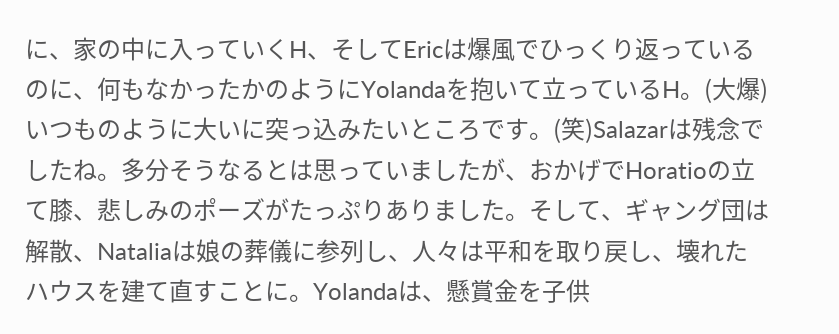に、家の中に入っていくH、そしてEricは爆風でひっくり返っているのに、何もなかったかのようにYolandaを抱いて立っているH。(大爆)いつものように大いに突っ込みたいところです。(笑)Salazarは残念でしたね。多分そうなるとは思っていましたが、おかげでHoratioの立て膝、悲しみのポーズがたっぷりありました。そして、ギャング団は解散、Nataliaは娘の葬儀に参列し、人々は平和を取り戻し、壊れたハウスを建て直すことに。Yolandaは、懸賞金を子供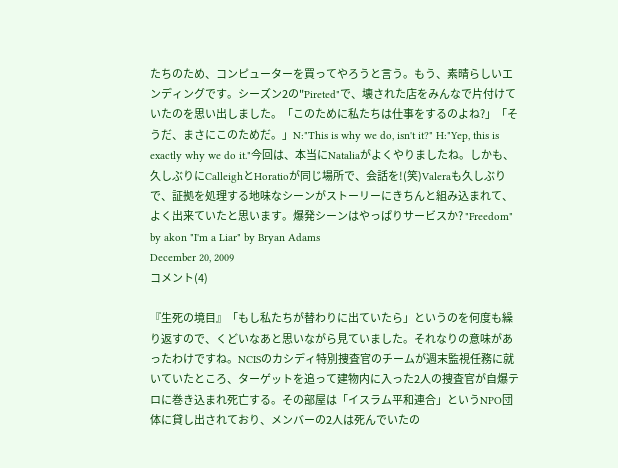たちのため、コンピューターを買ってやろうと言う。もう、素晴らしいエンディングです。シーズン2の"Pireted"で、壊された店をみんなで片付けていたのを思い出しました。「このために私たちは仕事をするのよね?」「そうだ、まさにこのためだ。」N:"This is why we do, isn't it?" H:"Yep, this is exactly why we do it."今回は、本当にNataliaがよくやりましたね。しかも、久しぶりにCalleighとHoratioが同じ場所で、会話を!(笑)Valeraも久しぶりで、証拠を処理する地味なシーンがストーリーにきちんと組み込まれて、よく出来ていたと思います。爆発シーンはやっぱりサービスか? "Freedom" by akon "I'm a Liar" by Bryan Adams
December 20, 2009
コメント(4)

『生死の境目』「もし私たちが替わりに出ていたら」というのを何度も繰り返すので、くどいなあと思いながら見ていました。それなりの意味があったわけですね。NCISのカシディ特別捜査官のチームが週末監視任務に就いていたところ、ターゲットを追って建物内に入った2人の捜査官が自爆テロに巻き込まれ死亡する。その部屋は「イスラム平和連合」というNPO団体に貸し出されており、メンバーの2人は死んでいたの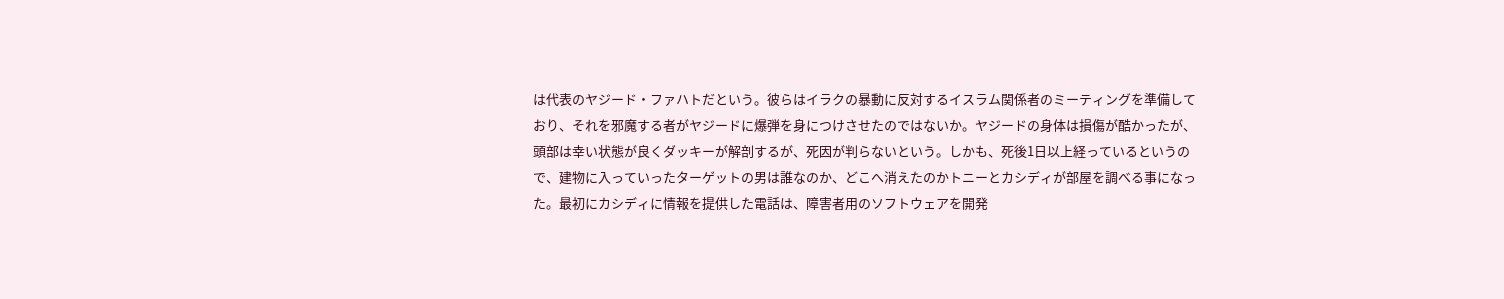は代表のヤジード・ファハトだという。彼らはイラクの暴動に反対するイスラム関係者のミーティングを準備しており、それを邪魔する者がヤジードに爆弾を身につけさせたのではないか。ヤジードの身体は損傷が酷かったが、頭部は幸い状態が良くダッキーが解剖するが、死因が判らないという。しかも、死後1日以上経っているというので、建物に入っていったターゲットの男は誰なのか、どこへ消えたのかトニーとカシディが部屋を調べる事になった。最初にカシディに情報を提供した電話は、障害者用のソフトウェアを開発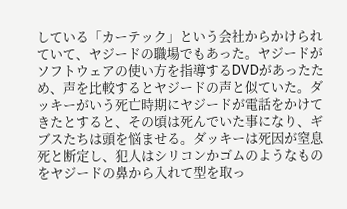している「カーテック」という会社からかけられていて、ヤジードの職場でもあった。ヤジードがソフトウェアの使い方を指導するDVDがあったため、声を比較するとヤジードの声と似ていた。ダッキーがいう死亡時期にヤジードが電話をかけてきたとすると、その頃は死んでいた事になり、ギブスたちは頭を悩ませる。ダッキーは死因が窒息死と断定し、犯人はシリコンかゴムのようなものをヤジードの鼻から入れて型を取っ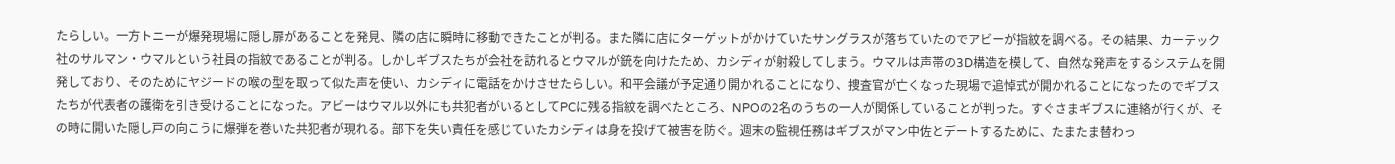たらしい。一方トニーが爆発現場に隠し扉があることを発見、隣の店に瞬時に移動できたことが判る。また隣に店にターゲットがかけていたサングラスが落ちていたのでアビーが指紋を調べる。その結果、カーテック社のサルマン・ウマルという社員の指紋であることが判る。しかしギブスたちが会社を訪れるとウマルが銃を向けたため、カシディが射殺してしまう。ウマルは声帯の3D構造を模して、自然な発声をするシステムを開発しており、そのためにヤジードの喉の型を取って似た声を使い、カシディに電話をかけさせたらしい。和平会議が予定通り開かれることになり、捜査官が亡くなった現場で追悼式が開かれることになったのでギブスたちが代表者の護衛を引き受けることになった。アビーはウマル以外にも共犯者がいるとしてPCに残る指紋を調べたところ、NPOの2名のうちの一人が関係していることが判った。すぐさまギブスに連絡が行くが、その時に開いた隠し戸の向こうに爆弾を巻いた共犯者が現れる。部下を失い責任を感じていたカシディは身を投げて被害を防ぐ。週末の監視任務はギブスがマン中佐とデートするために、たまたま替わっ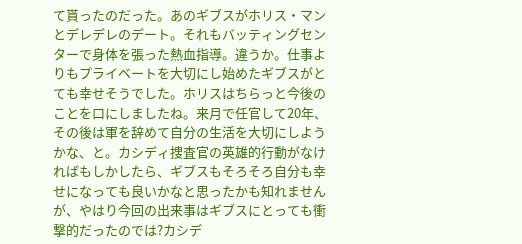て貰ったのだった。あのギブスがホリス・マンとデレデレのデート。それもバッティングセンターで身体を張った熱血指導。違うか。仕事よりもプライベートを大切にし始めたギブスがとても幸せそうでした。ホリスはちらっと今後のことを口にしましたね。来月で任官して20年、その後は軍を辞めて自分の生活を大切にしようかな、と。カシディ捜査官の英雄的行動がなければもしかしたら、ギブスもそろそろ自分も幸せになっても良いかなと思ったかも知れませんが、やはり今回の出来事はギブスにとっても衝撃的だったのでは?カシデ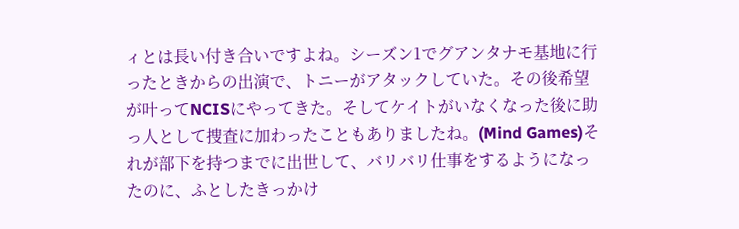ィとは長い付き合いですよね。シーズン1でグアンタナモ基地に行ったときからの出演で、トニーがアタックしていた。その後希望が叶ってNCISにやってきた。そしてケイトがいなくなった後に助っ人として捜査に加わったこともありましたね。(Mind Games)それが部下を持つまでに出世して、バリバリ仕事をするようになったのに、ふとしたきっかけ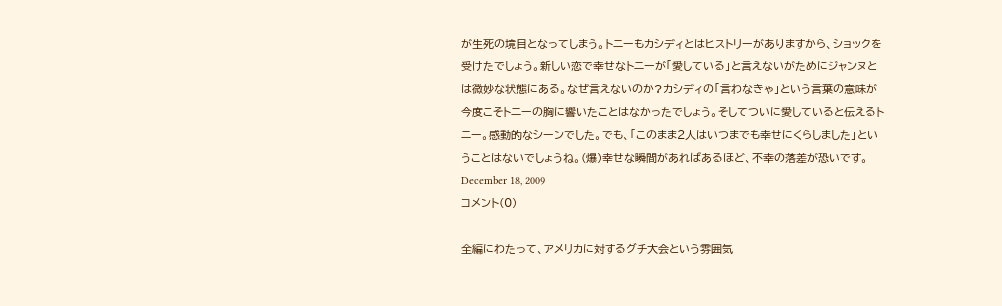が生死の境目となってしまう。トニーもカシディとはヒストリーがありますから、ショックを受けたでしょう。新しい恋で幸せなトニーが「愛している」と言えないがためにジャンヌとは微妙な状態にある。なぜ言えないのか?カシディの「言わなきゃ」という言葉の意味が今度こそトニーの胸に響いたことはなかったでしょう。そしてついに愛していると伝えるトニー。感動的なシーンでした。でも、「このまま2人はいつまでも幸せにくらしました」ということはないでしょうね。(爆)幸せな瞬間があればあるほど、不幸の落差が恐いです。
December 18, 2009
コメント(0)

全編にわたって、アメリカに対するグチ大会という雰囲気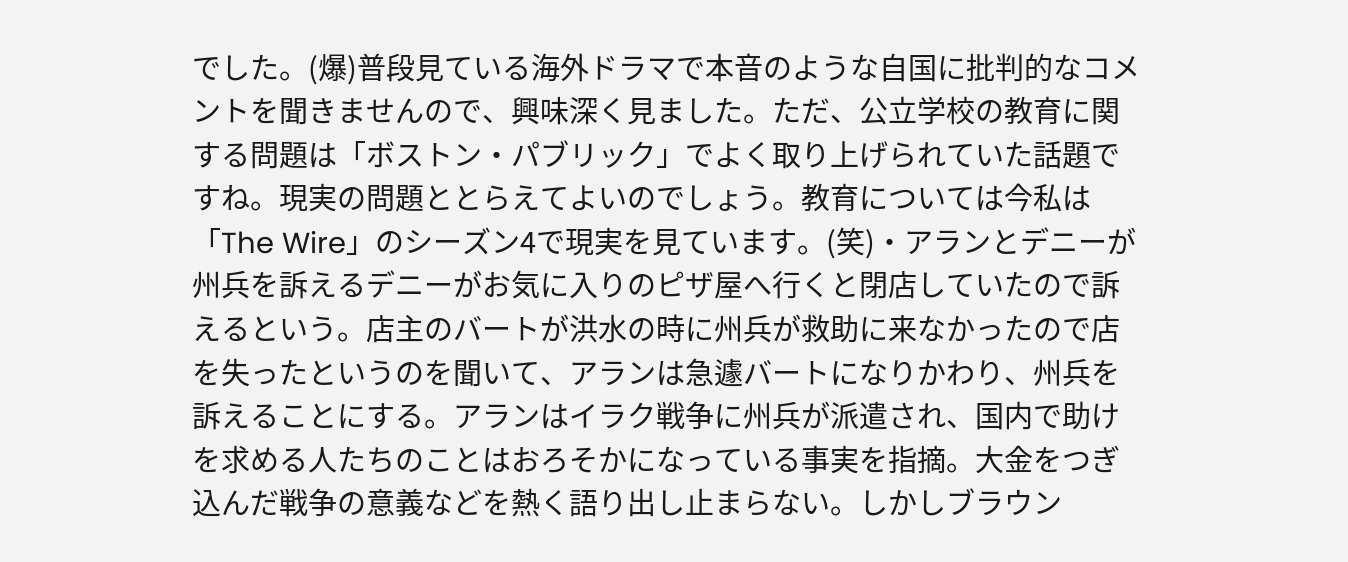でした。(爆)普段見ている海外ドラマで本音のような自国に批判的なコメントを聞きませんので、興味深く見ました。ただ、公立学校の教育に関する問題は「ボストン・パブリック」でよく取り上げられていた話題ですね。現実の問題ととらえてよいのでしょう。教育については今私は「The Wire」のシーズン4で現実を見ています。(笑)・アランとデニーが州兵を訴えるデニーがお気に入りのピザ屋へ行くと閉店していたので訴えるという。店主のバートが洪水の時に州兵が救助に来なかったので店を失ったというのを聞いて、アランは急遽バートになりかわり、州兵を訴えることにする。アランはイラク戦争に州兵が派遣され、国内で助けを求める人たちのことはおろそかになっている事実を指摘。大金をつぎ込んだ戦争の意義などを熱く語り出し止まらない。しかしブラウン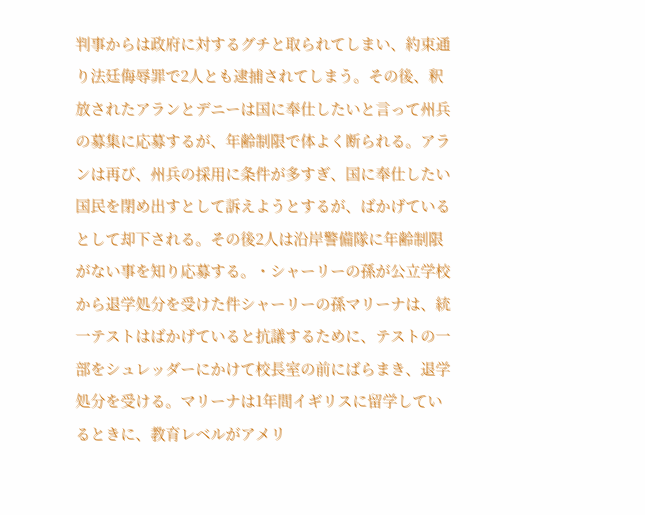判事からは政府に対するグチと取られてしまい、約束通り法廷侮辱罪で2人とも逮捕されてしまう。その後、釈放されたアランとデニーは国に奉仕したいと言って州兵の募集に応募するが、年齢制限で体よく断られる。アランは再び、州兵の採用に条件が多すぎ、国に奉仕したい国民を閉め出すとして訴えようとするが、ばかげているとして却下される。その後2人は沿岸警備隊に年齢制限がない事を知り応募する。・シャーリーの孫が公立学校から退学処分を受けた件シャーリーの孫マリーナは、統一テストはばかげていると抗議するために、テストの一部をシュレッダーにかけて校長室の前にばらまき、退学処分を受ける。マリーナは1年間イギリスに留学しているときに、教育レベルがアメリ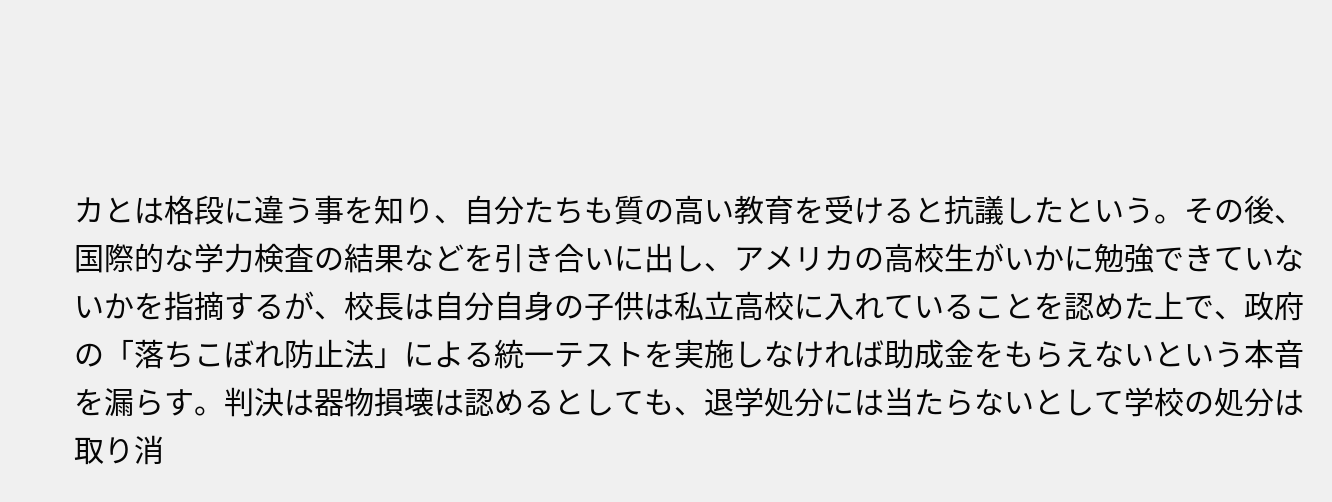カとは格段に違う事を知り、自分たちも質の高い教育を受けると抗議したという。その後、国際的な学力検査の結果などを引き合いに出し、アメリカの高校生がいかに勉強できていないかを指摘するが、校長は自分自身の子供は私立高校に入れていることを認めた上で、政府の「落ちこぼれ防止法」による統一テストを実施しなければ助成金をもらえないという本音を漏らす。判決は器物損壊は認めるとしても、退学処分には当たらないとして学校の処分は取り消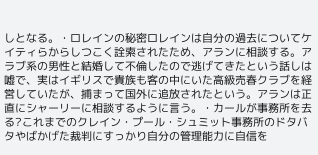しとなる。・ロレインの秘密ロレインは自分の過去についてケイティらからしつこく詮索されたため、アランに相談する。アラブ系の男性と結婚して不倫したので逃げてきたという話しは嘘で、実はイギリスで貴族も客の中にいた高級売春クラブを経営していたが、捕まって国外に追放されたという。アランは正直にシャーリーに相談するように言う。・カールが事務所を去る?これまでのクレイン・プール・シュミット事務所のドタバタやばかげた裁判にすっかり自分の管理能力に自信を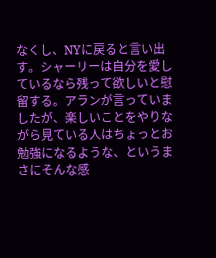なくし、NYに戻ると言い出す。シャーリーは自分を愛しているなら残って欲しいと慰留する。アランが言っていましたが、楽しいことをやりながら見ている人はちょっとお勉強になるような、というまさにそんな感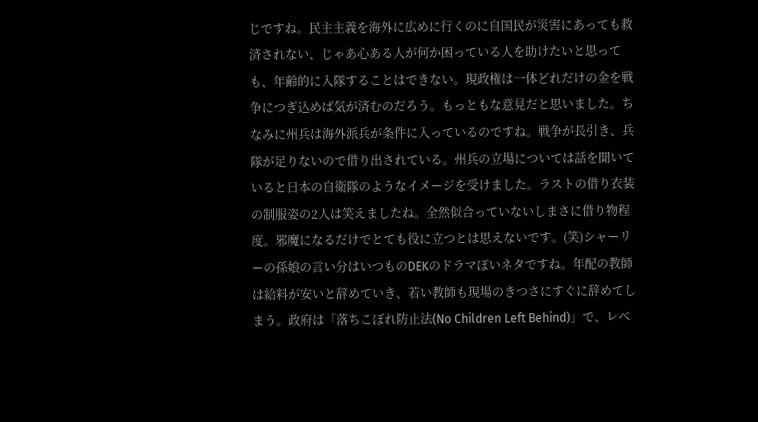じですね。民主主義を海外に広めに行くのに自国民が災害にあっても救済されない、じゃあ心ある人が何か困っている人を助けたいと思っても、年齢的に入隊することはできない。現政権は一体どれだけの金を戦争につぎ込めば気が済むのだろう。もっともな意見だと思いました。ちなみに州兵は海外派兵が条件に入っているのですね。戦争が長引き、兵隊が足りないので借り出されている。州兵の立場については話を聞いていると日本の自衛隊のようなイメージを受けました。ラストの借り衣装の制服姿の2人は笑えましたね。全然似合っていないしまさに借り物程度。邪魔になるだけでとても役に立つとは思えないです。(笑)シャーリーの孫娘の言い分はいつものDEKのドラマぽいネタですね。年配の教師は給料が安いと辞めていき、若い教師も現場のきつさにすぐに辞めてしまう。政府は「落ちこぼれ防止法(No Children Left Behind)」で、レベ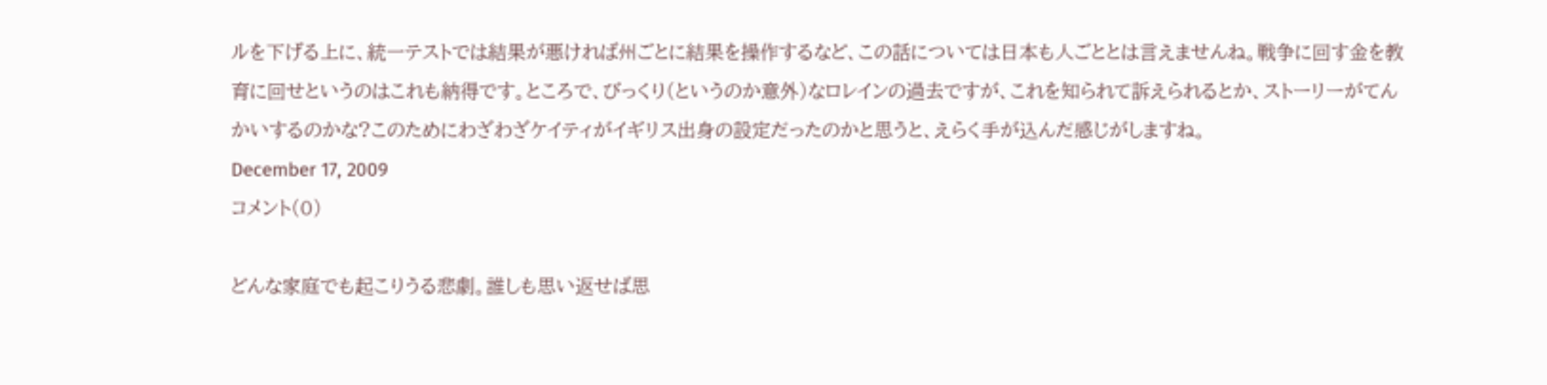ルを下げる上に、統一テストでは結果が悪ければ州ごとに結果を操作するなど、この話については日本も人ごととは言えませんね。戦争に回す金を教育に回せというのはこれも納得です。ところで、びっくり(というのか意外)なロレインの過去ですが、これを知られて訴えられるとか、ストーリーがてんかいするのかな?このためにわざわざケイティがイギリス出身の設定だったのかと思うと、えらく手が込んだ感じがしますね。
December 17, 2009
コメント(0)

どんな家庭でも起こりうる悲劇。誰しも思い返せば思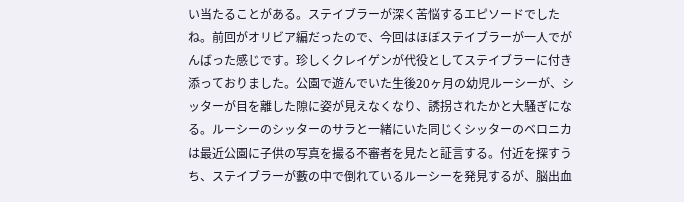い当たることがある。ステイブラーが深く苦悩するエピソードでしたね。前回がオリビア編だったので、今回はほぼステイブラーが一人でがんばった感じです。珍しくクレイゲンが代役としてステイブラーに付き添っておりました。公園で遊んでいた生後20ヶ月の幼児ルーシーが、シッターが目を離した隙に姿が見えなくなり、誘拐されたかと大騒ぎになる。ルーシーのシッターのサラと一緒にいた同じくシッターのベロニカは最近公園に子供の写真を撮る不審者を見たと証言する。付近を探すうち、ステイブラーが藪の中で倒れているルーシーを発見するが、脳出血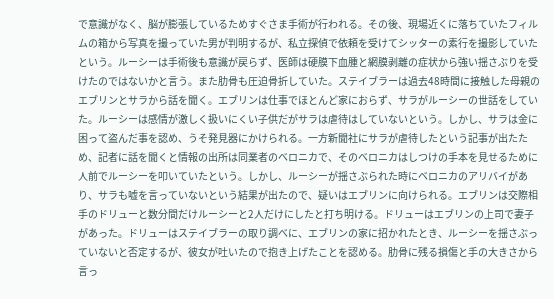で意識がなく、脳が膨張しているためすぐさま手術が行われる。その後、現場近くに落ちていたフィルムの箱から写真を撮っていた男が判明するが、私立探偵で依頼を受けてシッターの素行を撮影していたという。ルーシーは手術後も意識が戻らず、医師は硬膜下血腫と網膜剥離の症状から強い揺さぶりを受けたのではないかと言う。また肋骨も圧迫骨折していた。ステイブラーは過去48時間に接触した母親のエブリンとサラから話を聞く。エブリンは仕事でほとんど家におらず、サラがルーシーの世話をしていた。ルーシーは感情が激しく扱いにくい子供だがサラは虐待はしていないという。しかし、サラは金に困って盗んだ事を認め、うそ発見器にかけられる。一方新聞社にサラが虐待したという記事が出たため、記者に話を聞くと情報の出所は同業者のベロニカで、そのベロニカはしつけの手本を見せるために人前でルーシーを叩いていたという。しかし、ルーシーが揺さぶられた時にベロニカのアリバイがあり、サラも嘘を言っていないという結果が出たので、疑いはエブリンに向けられる。エブリンは交際相手のドリューと数分間だけルーシーと2人だけにしたと打ち明ける。ドリューはエブリンの上司で妻子があった。ドリューはステイブラーの取り調べに、エブリンの家に招かれたとき、ルーシーを揺さぶっていないと否定するが、彼女が吐いたので抱き上げたことを認める。肋骨に残る損傷と手の大きさから言っ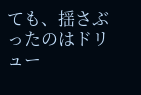ても、揺さぶったのはドリュー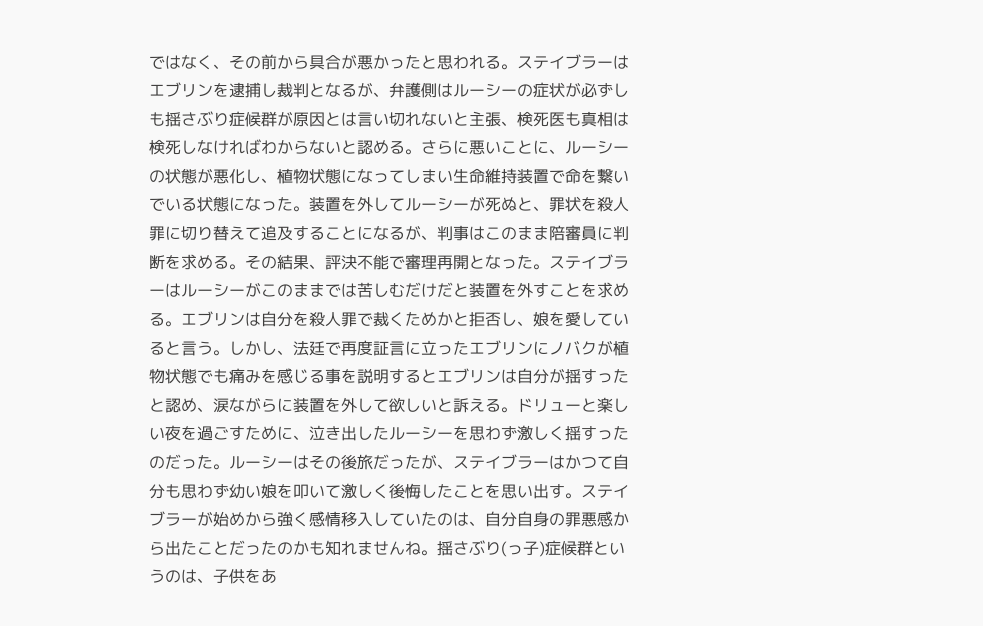ではなく、その前から具合が悪かったと思われる。ステイブラーはエブリンを逮捕し裁判となるが、弁護側はルーシーの症状が必ずしも揺さぶり症候群が原因とは言い切れないと主張、検死医も真相は検死しなければわからないと認める。さらに悪いことに、ルーシーの状態が悪化し、植物状態になってしまい生命維持装置で命を繋いでいる状態になった。装置を外してルーシーが死ぬと、罪状を殺人罪に切り替えて追及することになるが、判事はこのまま陪審員に判断を求める。その結果、評決不能で審理再開となった。ステイブラーはルーシーがこのままでは苦しむだけだと装置を外すことを求める。エブリンは自分を殺人罪で裁くためかと拒否し、娘を愛していると言う。しかし、法廷で再度証言に立ったエブリンにノバクが植物状態でも痛みを感じる事を説明するとエブリンは自分が揺すったと認め、涙ながらに装置を外して欲しいと訴える。ドリューと楽しい夜を過ごすために、泣き出したルーシーを思わず激しく揺すったのだった。ルーシーはその後旅だったが、ステイブラーはかつて自分も思わず幼い娘を叩いて激しく後悔したことを思い出す。ステイブラーが始めから強く感情移入していたのは、自分自身の罪悪感から出たことだったのかも知れませんね。揺さぶり(っ子)症候群というのは、子供をあ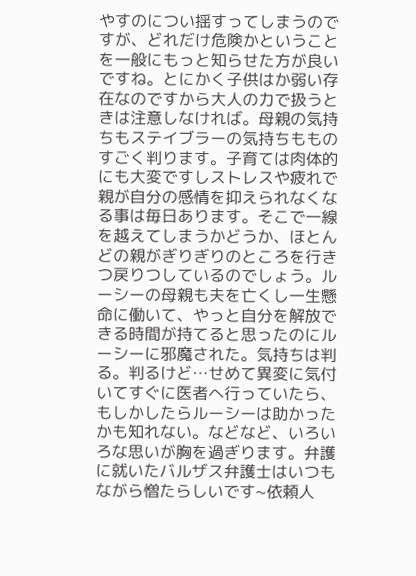やすのについ揺すってしまうのですが、どれだけ危険かということを一般にもっと知らせた方が良いですね。とにかく子供はか弱い存在なのですから大人の力で扱うときは注意しなければ。母親の気持ちもステイブラーの気持ちもものすごく判ります。子育ては肉体的にも大変ですしストレスや疲れで親が自分の感情を抑えられなくなる事は毎日あります。そこで一線を越えてしまうかどうか、ほとんどの親がぎりぎりのところを行きつ戻りつしているのでしょう。ルーシーの母親も夫を亡くし一生懸命に働いて、やっと自分を解放できる時間が持てると思ったのにルーシーに邪魔された。気持ちは判る。判るけど…せめて異変に気付いてすぐに医者へ行っていたら、もしかしたらルーシーは助かったかも知れない。などなど、いろいろな思いが胸を過ぎります。弁護に就いたバルザス弁護士はいつもながら憎たらしいです~依頼人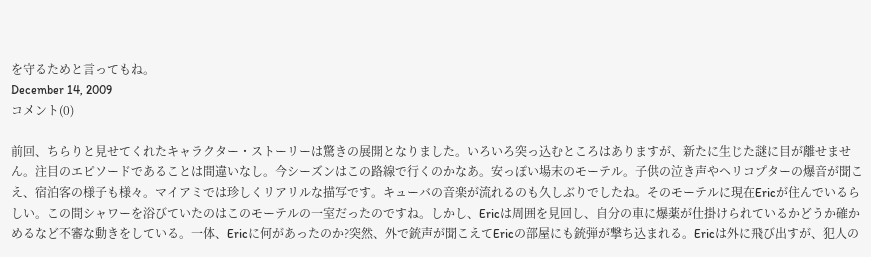を守るためと言ってもね。
December 14, 2009
コメント(0)

前回、ちらりと見せてくれたキャラクター・ストーリーは驚きの展開となりました。いろいろ突っ込むところはありますが、新たに生じた謎に目が離せません。注目のエピソードであることは間違いなし。今シーズンはこの路線で行くのかなあ。安っぽい場末のモーテル。子供の泣き声やヘリコプターの爆音が聞こえ、宿泊客の様子も様々。マイアミでは珍しくリアリルな描写です。キューバの音楽が流れるのも久しぶりでしたね。そのモーテルに現在Ericが住んでいるらしい。この間シャワーを浴びていたのはこのモーテルの一室だったのですね。しかし、Ericは周囲を見回し、自分の車に爆薬が仕掛けられているかどうか確かめるなど不審な動きをしている。一体、Ericに何があったのか?突然、外で銃声が聞こえてEricの部屋にも銃弾が撃ち込まれる。Ericは外に飛び出すが、犯人の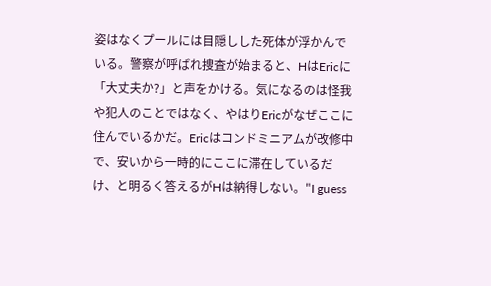姿はなくプールには目隠しした死体が浮かんでいる。警察が呼ばれ捜査が始まると、HはEricに「大丈夫か?」と声をかける。気になるのは怪我や犯人のことではなく、やはりEricがなぜここに住んでいるかだ。Ericはコンドミニアムが改修中で、安いから一時的にここに滞在しているだけ、と明るく答えるがHは納得しない。"I guess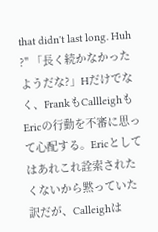that didn't last long. Huh ?" 「長く続かなかったようだな?」Hだけでなく、FrankもCallleighもEricの行動を不審に思って心配する。Ericとしてはあれこれ詮索されたくないから黙っていた訳だが、Calleighは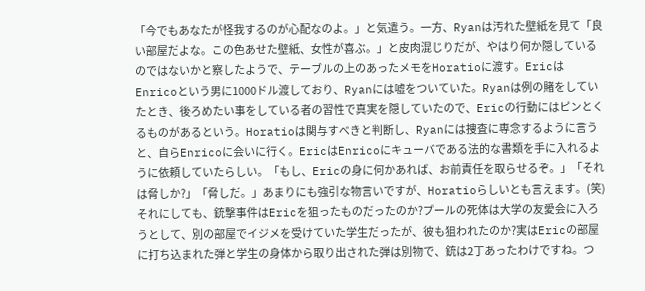「今でもあなたが怪我するのが心配なのよ。」と気遣う。一方、Ryanは汚れた壁紙を見て「良い部屋だよな。この色あせた壁紙、女性が喜ぶ。」と皮肉混じりだが、やはり何か隠しているのではないかと察したようで、テーブルの上のあったメモをHoratioに渡す。EricはEnricoという男に1000ドル渡しており、Ryanには嘘をついていた。Ryanは例の賭をしていたとき、後ろめたい事をしている者の習性で真実を隠していたので、Ericの行動にはピンとくるものがあるという。Horatioは関与すべきと判断し、Ryanには捜査に専念するように言うと、自らEnricoに会いに行く。EricはEnricoにキューバである法的な書類を手に入れるように依頼していたらしい。「もし、Ericの身に何かあれば、お前責任を取らせるぞ。」「それは脅しか?」「脅しだ。」あまりにも強引な物言いですが、Horatioらしいとも言えます。(笑)それにしても、銃撃事件はEricを狙ったものだったのか?プールの死体は大学の友愛会に入ろうとして、別の部屋でイジメを受けていた学生だったが、彼も狙われたのか?実はEricの部屋に打ち込まれた弾と学生の身体から取り出された弾は別物で、銃は2丁あったわけですね。つ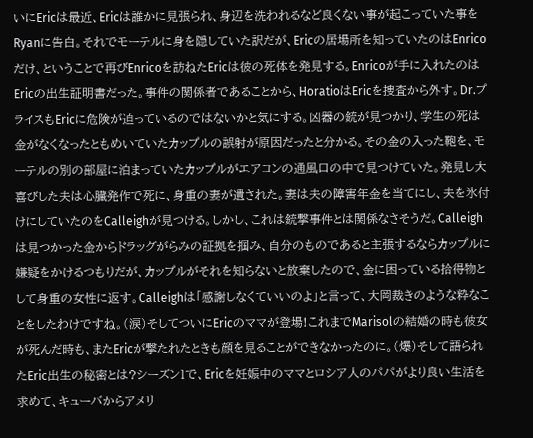いにEricは最近、Ericは誰かに見張られ、身辺を洗われるなど良くない事が起こっていた事をRyanに告白。それでモーテルに身を隠していた訳だが、Ericの居場所を知っていたのはEnricoだけ、ということで再びEnricoを訪ねたEricは彼の死体を発見する。Enricoが手に入れたのはEricの出生証明書だった。事件の関係者であることから、HoratioはEricを捜査から外す。Dr.プライスもEricに危険が迫っているのではないかと気にする。凶器の銃が見つかり、学生の死は金がなくなったともめいていたカップルの誤射が原因だったと分かる。その金の入った鞄を、モーテルの別の部屋に泊まっていたカップルがエアコンの通風口の中で見つけていた。発見し大喜びした夫は心臓発作で死に、身重の妻が遺された。妻は夫の障害年金を当てにし、夫を氷付けにしていたのをCalleighが見つける。しかし、これは銃撃事件とは関係なさそうだ。Calleighは見つかった金からドラッグがらみの証拠を掴み、自分のものであると主張するならカップルに嫌疑をかけるつもりだが、カップルがそれを知らないと放棄したので、金に困っている拾得物として身重の女性に返す。Calleighは「感謝しなくていいのよ」と言って、大岡裁きのような粋なことをしたわけですね。(涙)そしてついにEricのママが登場!これまでMarisolの結婚の時も彼女が死んだ時も、またEricが撃たれたときも顔を見ることができなかったのに。(爆)そして語られたEric出生の秘密とは?シーズン1で、Ericを妊娠中のママとロシア人のパパがより良い生活を求めて、キューバからアメリ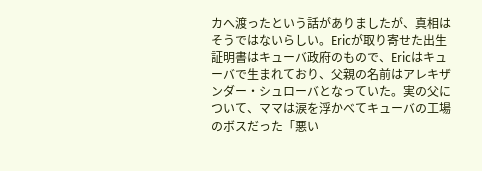カへ渡ったという話がありましたが、真相はそうではないらしい。Ericが取り寄せた出生証明書はキューバ政府のもので、Ericはキューバで生まれており、父親の名前はアレキザンダー・シュローバとなっていた。実の父について、ママは涙を浮かべてキューバの工場のボスだった「悪い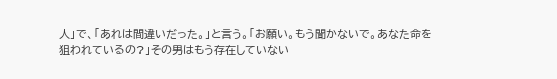人」で、「あれは間違いだった。」と言う。「お願い。もう聞かないで。あなた命を狙われているの?」その男はもう存在していない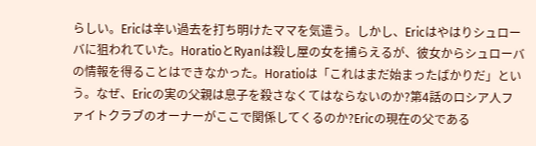らしい。Ericは辛い過去を打ち明けたママを気遣う。しかし、Ericはやはりシュローバに狙われていた。HoratioとRyanは殺し屋の女を捕らえるが、彼女からシュローバの情報を得ることはできなかった。Horatioは「これはまだ始まったばかりだ」という。なぜ、Ericの実の父親は息子を殺さなくてはならないのか?第4話のロシア人ファイトクラブのオーナーがここで関係してくるのか?Ericの現在の父である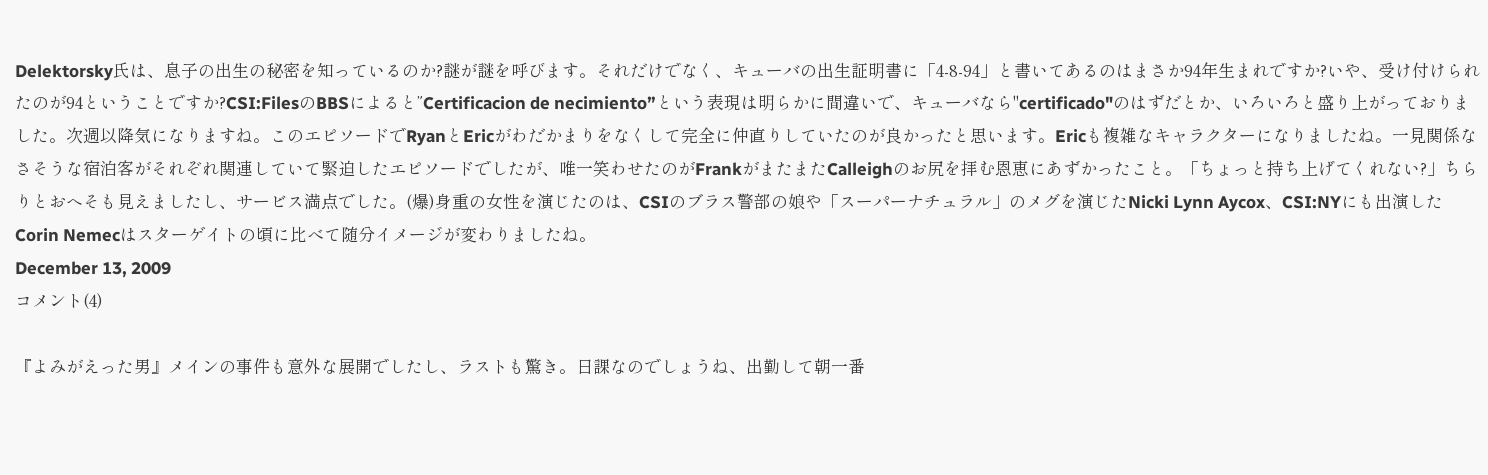Delektorsky氏は、息子の出生の秘密を知っているのか?謎が謎を呼びます。それだけでなく、キューバの出生証明書に「4-8-94」と書いてあるのはまさか94年生まれですか?いや、受け付けられたのが94ということですか?CSI:FilesのBBSによると”Certificacion de necimiento”という表現は明らかに間違いで、キューバなら"certificado"のはずだとか、いろいろと盛り上がっておりました。次週以降気になりますね。このエピソードでRyanとEricがわだかまりをなくして完全に仲直りしていたのが良かったと思います。Ericも複雑なキャラクターになりましたね。一見関係なさそうな宿泊客がそれぞれ関連していて緊迫したエピソードでしたが、唯一笑わせたのがFrankがまたまたCalleighのお尻を拝む恩恵にあずかったこと。「ちょっと持ち上げてくれない?」ちらりとおへそも見えましたし、サービス満点でした。(爆)身重の女性を演じたのは、CSIのブラス警部の娘や「スーパーナチュラル」のメグを演じたNicki Lynn Aycox、CSI:NYにも出演したCorin Nemecはスターゲイトの頃に比べて随分イメージが変わりましたね。
December 13, 2009
コメント(4)

『よみがえった男』メインの事件も意外な展開でしたし、ラストも驚き。日課なのでしょうね、出勤して朝一番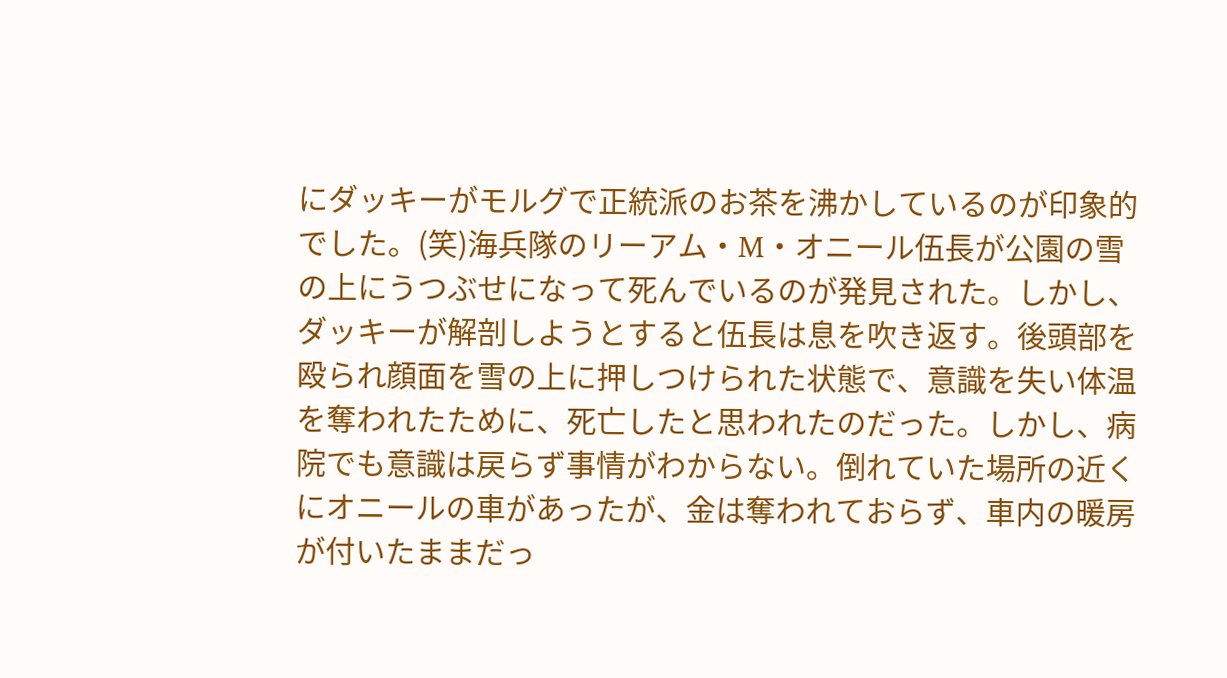にダッキーがモルグで正統派のお茶を沸かしているのが印象的でした。(笑)海兵隊のリーアム・M・オニール伍長が公園の雪の上にうつぶせになって死んでいるのが発見された。しかし、ダッキーが解剖しようとすると伍長は息を吹き返す。後頭部を殴られ顔面を雪の上に押しつけられた状態で、意識を失い体温を奪われたために、死亡したと思われたのだった。しかし、病院でも意識は戻らず事情がわからない。倒れていた場所の近くにオニールの車があったが、金は奪われておらず、車内の暖房が付いたままだっ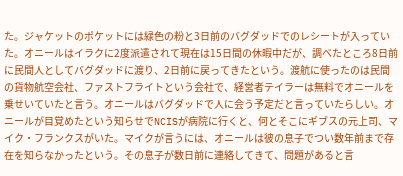た。ジャケットのポケットには緑色の粉と3日前のバグダッドでのレシートが入っていた。オニールはイラクに2度派遣されて現在は15日間の休暇中だが、調べたところ8日前に民間人としてバグダッドに渡り、2日前に戻ってきたという。渡航に使ったのは民間の貨物航空会社、ファストフライトという会社で、経営者テイラーは無料でオニールを乗せいていたと言う。オニールはバグダッドで人に会う予定だと言っていたらしい。オニールが目覚めたという知らせでNCISが病院に行くと、何とそこにギブスの元上司、マイク・フランクスがいた。マイクが言うには、オニールは彼の息子でつい数年前まで存在を知らなかったという。その息子が数日前に連絡してきて、問題があると言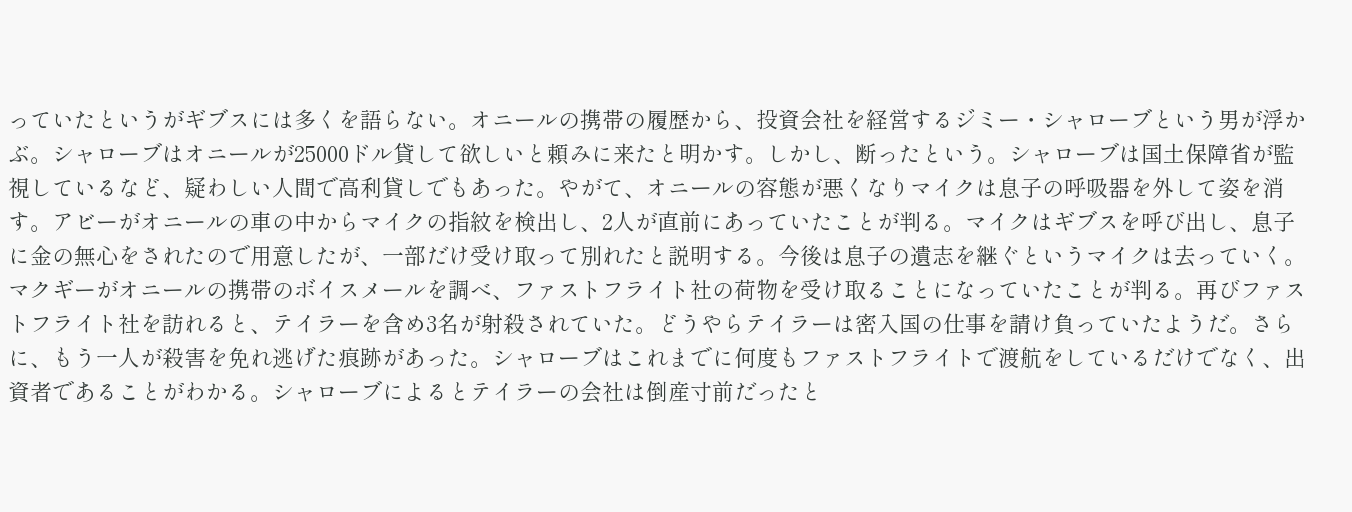っていたというがギブスには多くを語らない。オニールの携帯の履歴から、投資会社を経営するジミー・シャローブという男が浮かぶ。シャローブはオニールが25000ドル貸して欲しいと頼みに来たと明かす。しかし、断ったという。シャローブは国土保障省が監視しているなど、疑わしい人間で高利貸しでもあった。やがて、オニールの容態が悪くなりマイクは息子の呼吸器を外して姿を消す。アビーがオニールの車の中からマイクの指紋を検出し、2人が直前にあっていたことが判る。マイクはギブスを呼び出し、息子に金の無心をされたので用意したが、一部だけ受け取って別れたと説明する。今後は息子の遺志を継ぐというマイクは去っていく。マクギーがオニールの携帯のボイスメールを調べ、ファストフライト社の荷物を受け取ることになっていたことが判る。再びファストフライト社を訪れると、テイラーを含め3名が射殺されていた。どうやらテイラーは密入国の仕事を請け負っていたようだ。さらに、もう一人が殺害を免れ逃げた痕跡があった。シャローブはこれまでに何度もファストフライトで渡航をしているだけでなく、出資者であることがわかる。シャローブによるとテイラーの会社は倒産寸前だったと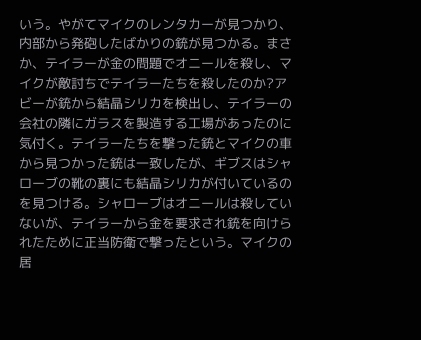いう。やがてマイクのレンタカーが見つかり、内部から発砲したばかりの銃が見つかる。まさか、テイラーが金の問題でオニールを殺し、マイクが敵討ちでテイラーたちを殺したのか?アビーが銃から結晶シリカを検出し、テイラーの会社の隣にガラスを製造する工場があったのに気付く。テイラーたちを撃った銃とマイクの車から見つかった銃は一致したが、ギブスはシャローブの靴の裏にも結晶シリカが付いているのを見つける。シャローブはオニールは殺していないが、テイラーから金を要求され銃を向けられたために正当防衛で撃ったという。マイクの居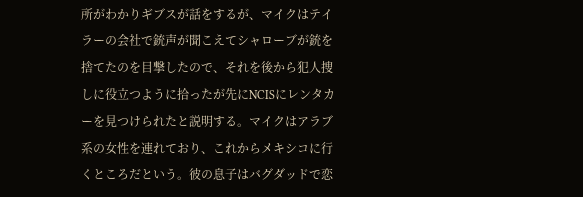所がわかりギブスが話をするが、マイクはテイラーの会社で銃声が聞こえてシャローブが銃を捨てたのを目撃したので、それを後から犯人捜しに役立つように拾ったが先にNCISにレンタカーを見つけられたと説明する。マイクはアラブ系の女性を連れており、これからメキシコに行くところだという。彼の息子はバグダッドで恋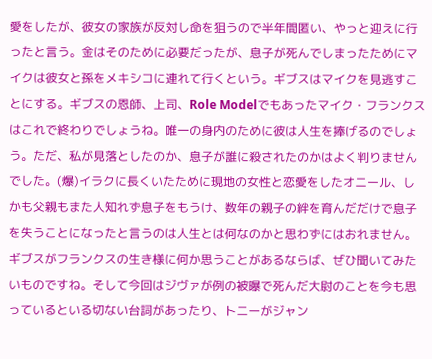愛をしたが、彼女の家族が反対し命を狙うので半年間匿い、やっと迎えに行ったと言う。金はそのために必要だったが、息子が死んでしまったためにマイクは彼女と孫をメキシコに連れて行くという。ギブスはマイクを見逃すことにする。ギブスの恩師、上司、Role Modelでもあったマイク・フランクスはこれで終わりでしょうね。唯一の身内のために彼は人生を捧げるのでしょう。ただ、私が見落としたのか、息子が誰に殺されたのかはよく判りませんでした。(爆)イラクに長くいたために現地の女性と恋愛をしたオニール、しかも父親もまた人知れず息子をもうけ、数年の親子の絆を育んだだけで息子を失うことになったと言うのは人生とは何なのかと思わずにはおれません。ギブスがフランクスの生き様に何か思うことがあるならば、ぜひ聞いてみたいものですね。そして今回はジヴァが例の被曝で死んだ大尉のことを今も思っているといる切ない台詞があったり、トニーがジャン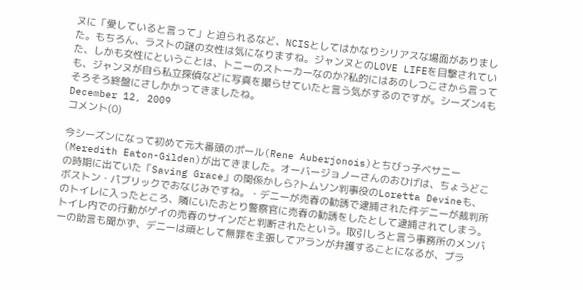ヌに「愛していると言って」と迫られるなど、NCISとしてはかなりシリアスな場面がありました。もちろん、ラストの謎の女性は気になりますね。ジャンヌとのLOVE LIFEを目撃されていた、しかも女性にということは、トニーのストーカーなのか?私的にはあのしつこさから言っても、ジャンヌが自ら私立探偵などに写真を撮らせていたと言う気がするのですが。シーズン4もそろそろ終盤にさしかかってきましたね。
December 12, 2009
コメント(0)

今シーズンになって初めて元大番頭のポール(Rene Auberjonois)とちびっ子ベサニー(Meredith Eaton-Gilden)が出てきました。オーバージョノーさんのおひげは、ちょうどこの時期に出ていた「Saving Grace」の関係かしら?トムソン判事役のLoretta Devineも、ボストン・パブリックでおなじみですね。・デニーが売春の勧誘で逮捕された件デニーが裁判所のトイレに入ったところ、隣にいたおとり警察官に売春の勧誘をしたとして逮捕されてしまう。トイレ内での行動がゲイの売春のサインだと判断されたという。取引しろと言う事務所のメンバーの助言も聞かず、デニーは頑として無罪を主張してアランが弁護することになるが、ブラ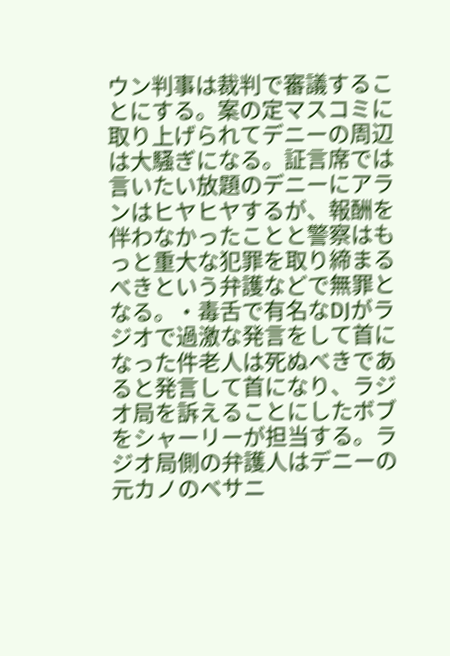ウン判事は裁判で審議することにする。案の定マスコミに取り上げられてデニーの周辺は大騒ぎになる。証言席では言いたい放題のデニーにアランはヒヤヒヤするが、報酬を伴わなかったことと警察はもっと重大な犯罪を取り締まるべきという弁護などで無罪となる。・毒舌で有名なDJがラジオで過激な発言をして首になった件老人は死ぬべきであると発言して首になり、ラジオ局を訴えることにしたボブをシャーリーが担当する。ラジオ局側の弁護人はデニーの元カノのベサニ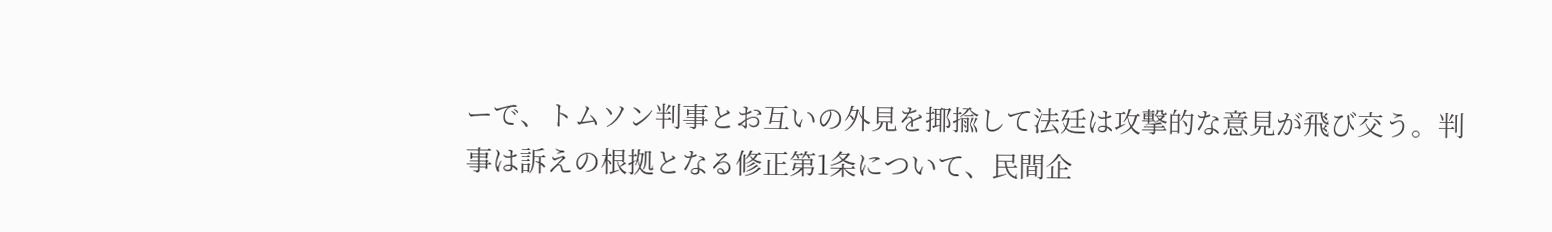ーで、トムソン判事とお互いの外見を揶揄して法廷は攻撃的な意見が飛び交う。判事は訴えの根拠となる修正第1条について、民間企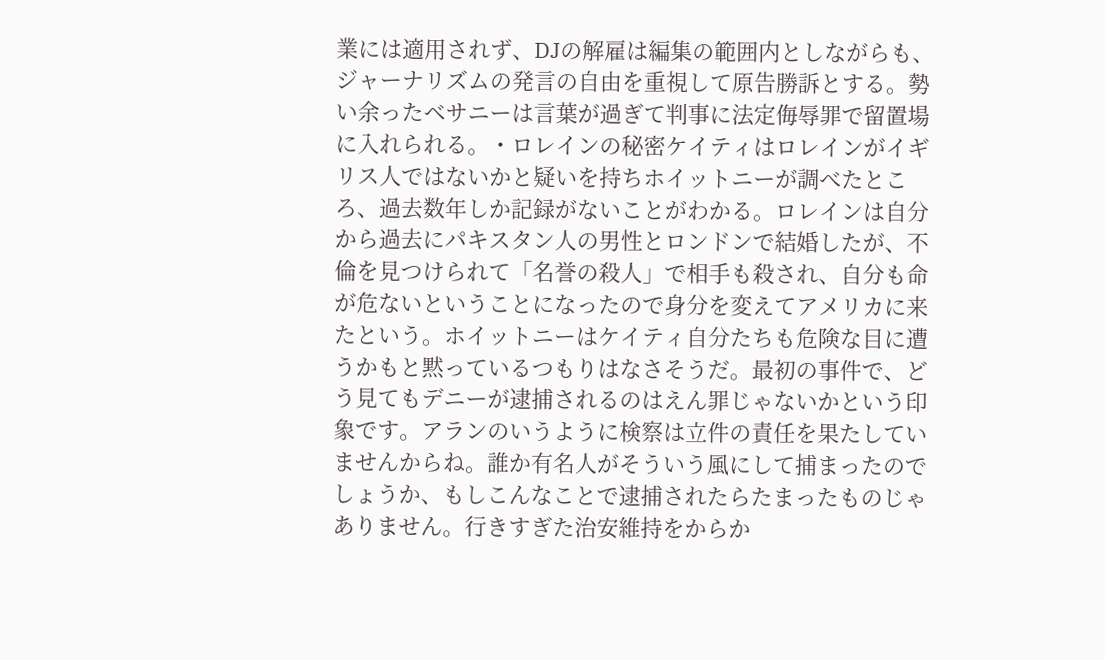業には適用されず、DJの解雇は編集の範囲内としながらも、ジャーナリズムの発言の自由を重視して原告勝訴とする。勢い余ったベサニーは言葉が過ぎて判事に法定侮辱罪で留置場に入れられる。・ロレインの秘密ケイティはロレインがイギリス人ではないかと疑いを持ちホイットニーが調べたところ、過去数年しか記録がないことがわかる。ロレインは自分から過去にパキスタン人の男性とロンドンで結婚したが、不倫を見つけられて「名誉の殺人」で相手も殺され、自分も命が危ないということになったので身分を変えてアメリカに来たという。ホイットニーはケイティ自分たちも危険な目に遭うかもと黙っているつもりはなさそうだ。最初の事件で、どう見てもデニーが逮捕されるのはえん罪じゃないかという印象です。アランのいうように検察は立件の責任を果たしていませんからね。誰か有名人がそういう風にして捕まったのでしょうか、もしこんなことで逮捕されたらたまったものじゃありません。行きすぎた治安維持をからか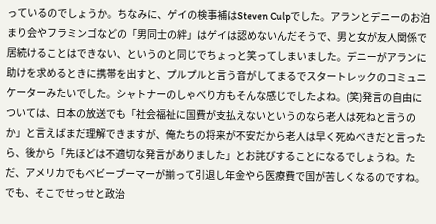っているのでしょうか。ちなみに、ゲイの検事補はSteven Culpでした。アランとデニーのお泊まり会やフラミンゴなどの「男同士の絆」はゲイは認めないんだそうで、男と女が友人関係で居続けることはできない、というのと同じでちょっと笑ってしまいました。デニーがアランに助けを求めるときに携帯を出すと、プルプルと言う音がしてまるでスタートレックのコミュニケーターみたいでした。シャトナーのしゃべり方もそんな感じでしたよね。(笑)発言の自由については、日本の放送でも「社会福祉に国費が支払えないというのなら老人は死ねと言うのか」と言えばまだ理解できますが、俺たちの将来が不安だから老人は早く死ぬべきだと言ったら、後から「先ほどは不適切な発言がありました」とお詫びすることになるでしょうね。ただ、アメリカでもベビーブーマーが揃って引退し年金やら医療費で国が苦しくなるのですね。でも、そこでせっせと政治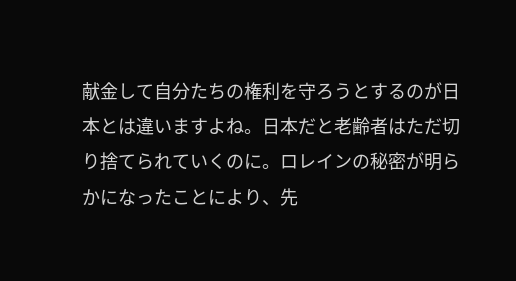献金して自分たちの権利を守ろうとするのが日本とは違いますよね。日本だと老齢者はただ切り捨てられていくのに。ロレインの秘密が明らかになったことにより、先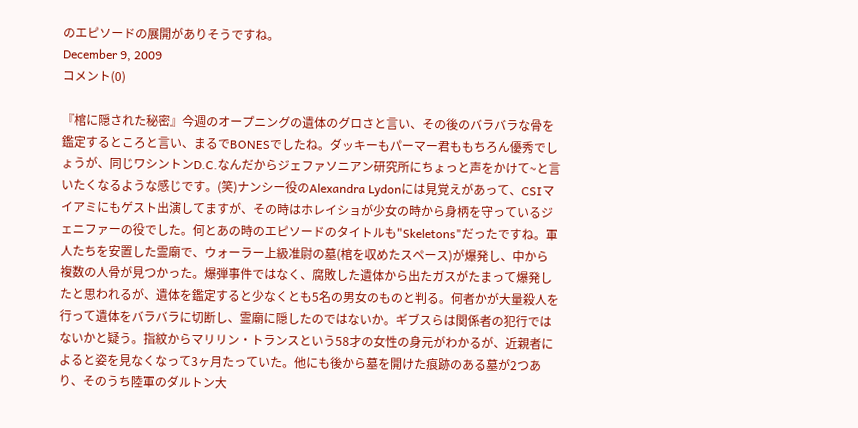のエピソードの展開がありそうですね。
December 9, 2009
コメント(0)

『棺に隠された秘密』今週のオープニングの遺体のグロさと言い、その後のバラバラな骨を鑑定するところと言い、まるでBONESでしたね。ダッキーもパーマー君ももちろん優秀でしょうが、同じワシントンD.C.なんだからジェファソニアン研究所にちょっと声をかけて~と言いたくなるような感じです。(笑)ナンシー役のAlexandra Lydonには見覚えがあって、CSIマイアミにもゲスト出演してますが、その時はホレイショが少女の時から身柄を守っているジェニファーの役でした。何とあの時のエピソードのタイトルも"Skeletons"だったですね。軍人たちを安置した霊廟で、ウォーラー上級准尉の墓(棺を収めたスペース)が爆発し、中から複数の人骨が見つかった。爆弾事件ではなく、腐敗した遺体から出たガスがたまって爆発したと思われるが、遺体を鑑定すると少なくとも5名の男女のものと判る。何者かが大量殺人を行って遺体をバラバラに切断し、霊廟に隠したのではないか。ギブスらは関係者の犯行ではないかと疑う。指紋からマリリン・トランスという58才の女性の身元がわかるが、近親者によると姿を見なくなって3ヶ月たっていた。他にも後から墓を開けた痕跡のある墓が2つあり、そのうち陸軍のダルトン大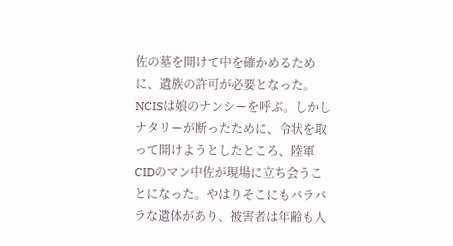佐の墓を開けて中を確かめるために、遺族の許可が必要となった。NCISは娘のナンシーを呼ぶ。しかしナタリーが断ったために、令状を取って開けようとしたところ、陸軍CIDのマン中佐が現場に立ち会うことになった。やはりそこにもバラバラな遺体があり、被害者は年齢も人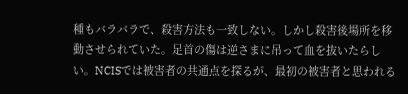種もバラバラで、殺害方法も一致しない。しかし殺害後場所を移動させられていた。足首の傷は逆さまに吊って血を抜いたらしい。NCISでは被害者の共通点を探るが、最初の被害者と思われる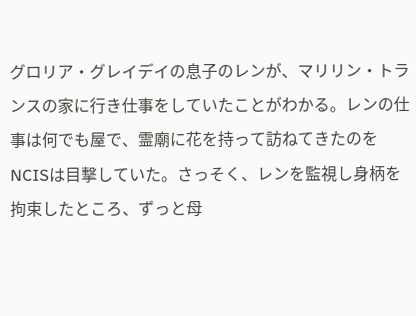グロリア・グレイデイの息子のレンが、マリリン・トランスの家に行き仕事をしていたことがわかる。レンの仕事は何でも屋で、霊廟に花を持って訪ねてきたのをNCISは目撃していた。さっそく、レンを監視し身柄を拘束したところ、ずっと母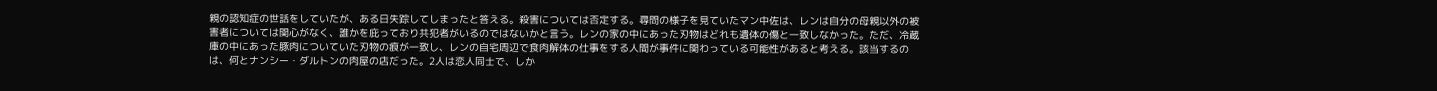親の認知症の世話をしていたが、ある日失踪してしまったと答える。殺害については否定する。尋問の様子を見ていたマン中佐は、レンは自分の母親以外の被害者については関心がなく、誰かを庇っており共犯者がいるのではないかと言う。レンの家の中にあった刃物はどれも遺体の傷と一致しなかった。ただ、冷蔵庫の中にあった豚肉についていた刃物の痕が一致し、レンの自宅周辺で食肉解体の仕事をする人間が事件に関わっている可能性があると考える。該当するのは、何とナンシー・ダルトンの肉屋の店だった。2人は恋人同士で、しか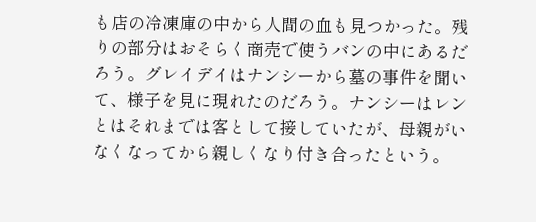も店の冷凍庫の中から人間の血も見つかった。残りの部分はおそらく商売で使うバンの中にあるだろう。グレイデイはナンシーから墓の事件を聞いて、様子を見に現れたのだろう。ナンシーはレンとはそれまでは客として接していたが、母親がいなくなってから親しくなり付き合ったという。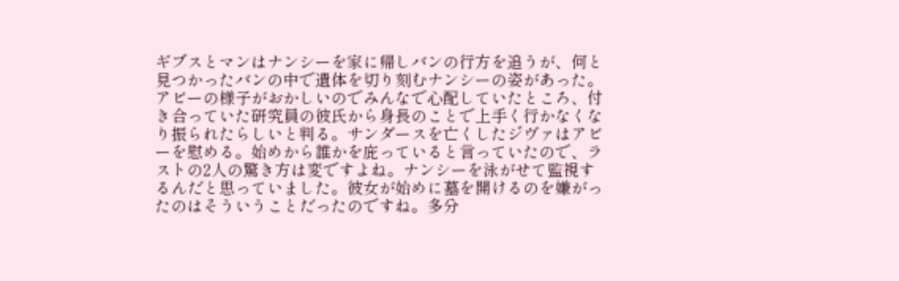ギブスとマンはナンシーを家に帰しバンの行方を追うが、何と見つかったバンの中で遺体を切り刻むナンシーの姿があった。アビーの様子がおかしいのでみんなで心配していたところ、付き合っていた研究員の彼氏から身長のことで上手く行かなくなり振られたらしいと判る。サンダースを亡くしたジヴァはアビーを慰める。始めから誰かを庇っていると言っていたので、ラストの2人の驚き方は変ですよね。ナンシーを泳がせて監視するんだと思っていました。彼女が始めに墓を開けるのを嫌がったのはそういうことだったのですね。多分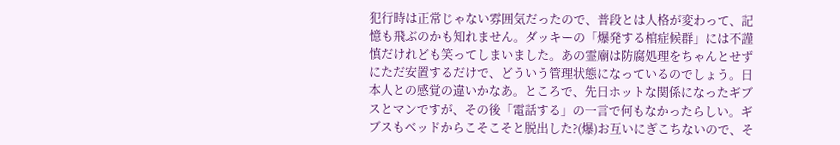犯行時は正常じゃない雰囲気だったので、普段とは人格が変わって、記憶も飛ぶのかも知れません。ダッキーの「爆発する棺症候群」には不謹慎だけれども笑ってしまいました。あの霊廟は防腐処理をちゃんとせずにただ安置するだけで、どういう管理状態になっているのでしょう。日本人との感覚の違いかなあ。ところで、先日ホットな関係になったギブスとマンですが、その後「電話する」の一言で何もなかったらしい。ギブスもベッドからこそこそと脱出した?(爆)お互いにぎこちないので、そ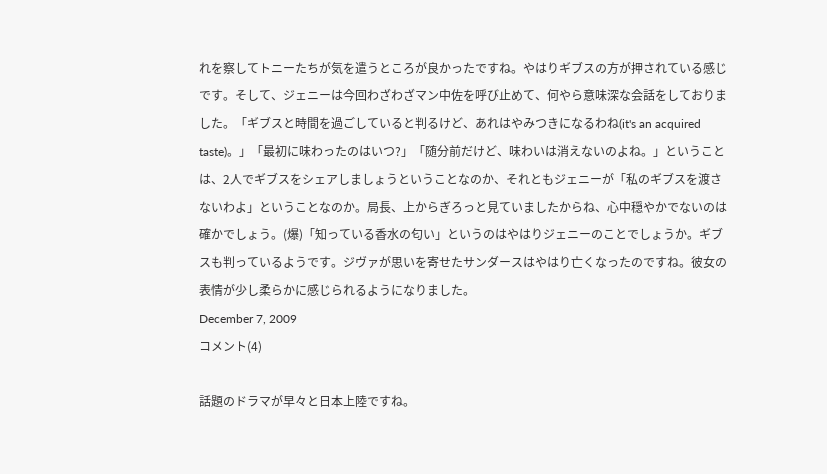れを察してトニーたちが気を遣うところが良かったですね。やはりギブスの方が押されている感じです。そして、ジェニーは今回わざわざマン中佐を呼び止めて、何やら意味深な会話をしておりました。「ギブスと時間を過ごしていると判るけど、あれはやみつきになるわね(it's an acquired taste)。」「最初に味わったのはいつ?」「随分前だけど、味わいは消えないのよね。」ということは、2人でギブスをシェアしましょうということなのか、それともジェニーが「私のギブスを渡さないわよ」ということなのか。局長、上からぎろっと見ていましたからね、心中穏やかでないのは確かでしょう。(爆)「知っている香水の匂い」というのはやはりジェニーのことでしょうか。ギブスも判っているようです。ジヴァが思いを寄せたサンダースはやはり亡くなったのですね。彼女の表情が少し柔らかに感じられるようになりました。
December 7, 2009
コメント(4)

話題のドラマが早々と日本上陸ですね。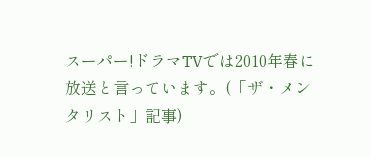スーパー!ドラマTVでは2010年春に放送と言っています。(「ザ・メンタリスト」記事)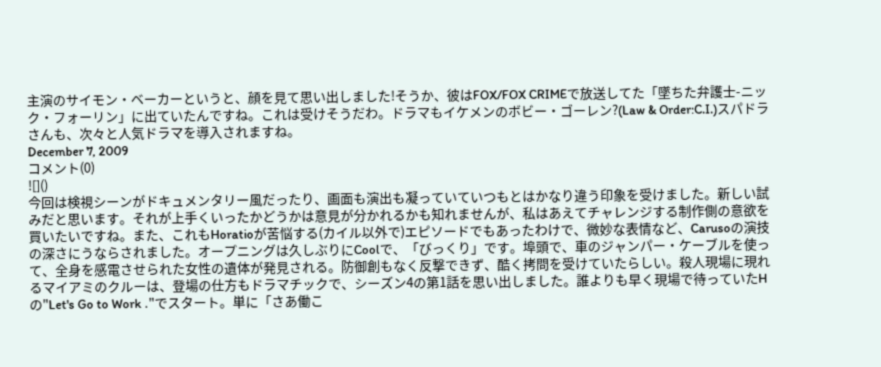主演のサイモン・ベーカーというと、顔を見て思い出しました!そうか、彼はFOX/FOX CRIMEで放送してた「墜ちた弁護士-ニック・フォーリン」に出ていたんですね。これは受けそうだわ。ドラマもイケメンのボビー・ゴーレン?(Law & Order:C.I.)スパドラさんも、次々と人気ドラマを導入されますね。
December 7, 2009
コメント(0)
![]()
今回は検視シーンがドキュメンタリー風だったり、画面も演出も凝っていていつもとはかなり違う印象を受けました。新しい試みだと思います。それが上手くいったかどうかは意見が分かれるかも知れませんが、私はあえてチャレンジする制作側の意欲を買いたいですね。また、これもHoratioが苦悩する(カイル以外で)エピソードでもあったわけで、微妙な表情など、Carusoの演技の深さにうならされました。オープニングは久しぶりにCoolで、「びっくり」です。埠頭で、車のジャンパー・ケーブルを使って、全身を感電させられた女性の遺体が発見される。防御創もなく反撃できず、酷く拷問を受けていたらしい。殺人現場に現れるマイアミのクルーは、登場の仕方もドラマチックで、シーズン4の第1話を思い出しました。誰よりも早く現場で待っていたHの"Let's Go to Work ."でスタート。単に「さあ働こ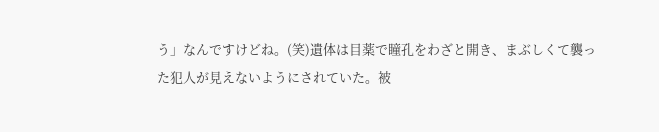う」なんですけどね。(笑)遺体は目薬で瞳孔をわざと開き、まぶしくて襲った犯人が見えないようにされていた。被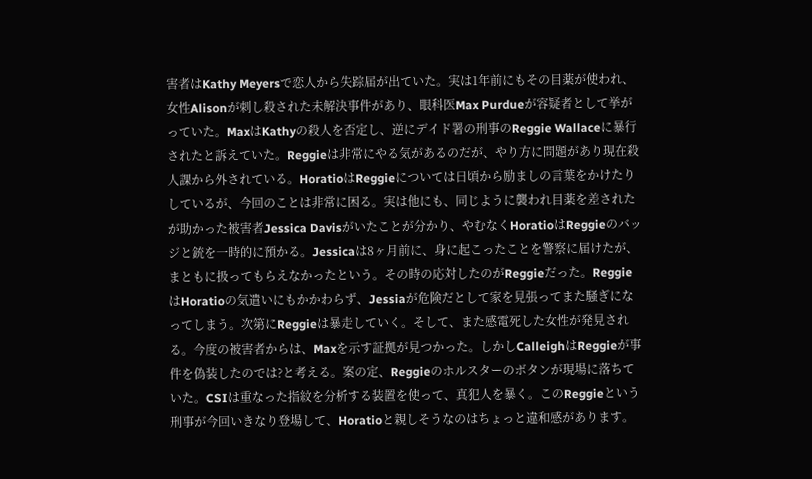害者はKathy Meyersで恋人から失踪届が出ていた。実は1年前にもその目薬が使われ、女性Alisonが刺し殺された未解決事件があり、眼科医Max Purdueが容疑者として挙がっていた。MaxはKathyの殺人を否定し、逆にデイド署の刑事のReggie Wallaceに暴行されたと訴えていた。Reggieは非常にやる気があるのだが、やり方に問題があり現在殺人課から外されている。HoratioはReggieについては日頃から励ましの言葉をかけたりしているが、今回のことは非常に困る。実は他にも、同じように襲われ目薬を差されたが助かった被害者Jessica Davisがいたことが分かり、やむなくHoratioはReggieのバッジと銃を一時的に預かる。Jessicaは8ヶ月前に、身に起こったことを警察に届けたが、まともに扱ってもらえなかったという。その時の応対したのがReggieだった。ReggieはHoratioの気遣いにもかかわらず、Jessiaが危険だとして家を見張ってまた騒ぎになってしまう。次第にReggieは暴走していく。そして、また感電死した女性が発見される。今度の被害者からは、Maxを示す証拠が見つかった。しかしCalleighはReggieが事件を偽装したのでは?と考える。案の定、Reggieのホルスターのボタンが現場に落ちていた。CSIは重なった指紋を分析する装置を使って、真犯人を暴く。このReggieという刑事が今回いきなり登場して、Horatioと親しそうなのはちょっと違和感があります。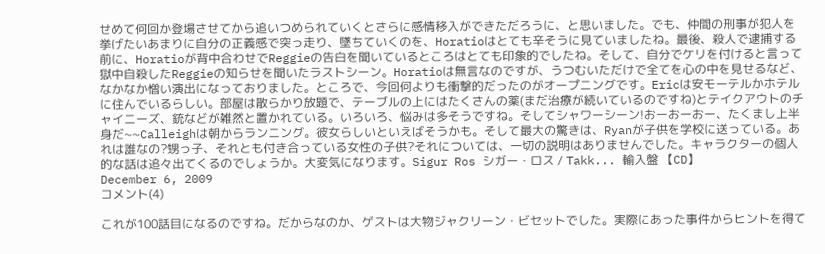せめて何回か登場させてから追いつめられていくとさらに感情移入ができただろうに、と思いました。でも、仲間の刑事が犯人を挙げたいあまりに自分の正義感で突っ走り、墜ちていくのを、Horatioはとても辛そうに見ていましたね。最後、殺人で逮捕する前に、Horatioが背中合わせでReggieの告白を聞いているところはとても印象的でしたね。そして、自分でケリを付けると言って獄中自殺したReggieの知らせを聞いたラストシーン。Horatioは無言なのですが、うつむいただけで全てを心の中を見せるなど、なかなか憎い演出になっておりました。ところで、今回何よりも衝撃的だったのがオープニングです。Ericは安モーテルかホテルに住んでいるらしい。部屋は散らかり放題で、テーブルの上にはたくさんの薬(まだ治療が続いているのですね)とテイクアウトのチャイニーズ、銃などが雑然と置かれている。いろいろ、悩みは多そうですね。そしてシャワーシーン!おーおーおー、たくまし上半身だ~~Calleighは朝からランニング。彼女らしいといえばそうかも。そして最大の驚きは、Ryanが子供を学校に送っている。あれは誰なの?甥っ子、それとも付き合っている女性の子供?それについては、一切の説明はありませんでした。キャラクターの個人的な話は追々出てくるのでしょうか。大変気になります。Sigur Ros シガー・ロス / Takk... 輸入盤 【CD】
December 6, 2009
コメント(4)

これが100話目になるのですね。だからなのか、ゲストは大物ジャクリーン・ビセットでした。実際にあった事件からヒントを得て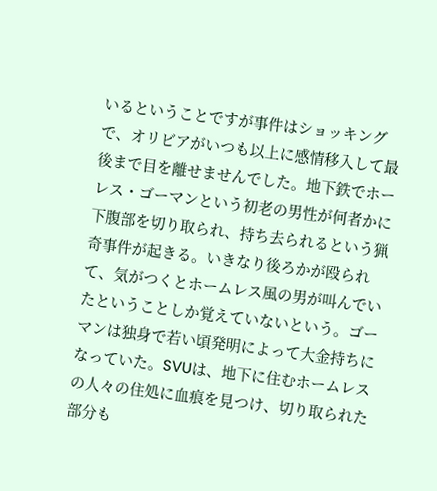いるということですが事件はショッキングで、オリビアがいつも以上に感情移入して最後まで目を離せませんでした。地下鉄でホーレス・ゴーマンという初老の男性が何者かに下腹部を切り取られ、持ち去られるという猟奇事件が起きる。いきなり後ろかが殴られて、気がつくとホームレス風の男が叫んでいたということしか覚えていないという。ゴーマンは独身で若い頃発明によって大金持ちになっていた。SVUは、地下に住むホームレスの人々の住処に血痕を見つけ、切り取られた部分も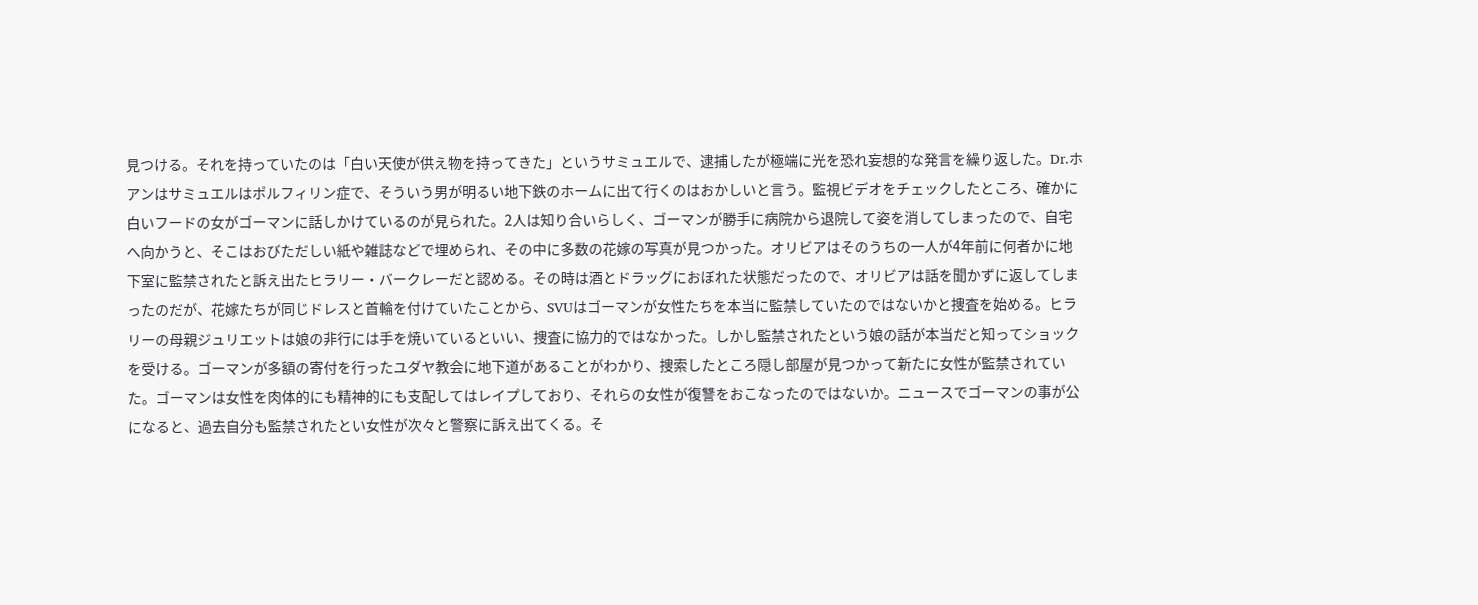見つける。それを持っていたのは「白い天使が供え物を持ってきた」というサミュエルで、逮捕したが極端に光を恐れ妄想的な発言を繰り返した。Dr.ホアンはサミュエルはポルフィリン症で、そういう男が明るい地下鉄のホームに出て行くのはおかしいと言う。監視ビデオをチェックしたところ、確かに白いフードの女がゴーマンに話しかけているのが見られた。2人は知り合いらしく、ゴーマンが勝手に病院から退院して姿を消してしまったので、自宅へ向かうと、そこはおびただしい紙や雑誌などで埋められ、その中に多数の花嫁の写真が見つかった。オリビアはそのうちの一人が4年前に何者かに地下室に監禁されたと訴え出たヒラリー・バークレーだと認める。その時は酒とドラッグにおぼれた状態だったので、オリビアは話を聞かずに返してしまったのだが、花嫁たちが同じドレスと首輪を付けていたことから、SVUはゴーマンが女性たちを本当に監禁していたのではないかと捜査を始める。ヒラリーの母親ジュリエットは娘の非行には手を焼いているといい、捜査に協力的ではなかった。しかし監禁されたという娘の話が本当だと知ってショックを受ける。ゴーマンが多額の寄付を行ったユダヤ教会に地下道があることがわかり、捜索したところ隠し部屋が見つかって新たに女性が監禁されていた。ゴーマンは女性を肉体的にも精神的にも支配してはレイプしており、それらの女性が復讐をおこなったのではないか。ニュースでゴーマンの事が公になると、過去自分も監禁されたとい女性が次々と警察に訴え出てくる。そ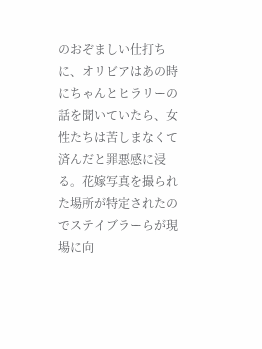のおぞましい仕打ちに、オリビアはあの時にちゃんとヒラリーの話を聞いていたら、女性たちは苦しまなくて済んだと罪悪感に浸る。花嫁写真を撮られた場所が特定されたのでステイブラーらが現場に向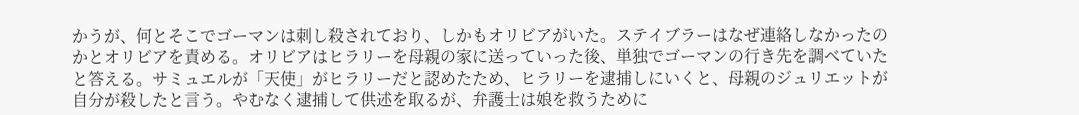かうが、何とそこでゴーマンは刺し殺されており、しかもオリビアがいた。ステイブラーはなぜ連絡しなかったのかとオリビアを責める。オリビアはヒラリーを母親の家に送っていった後、単独でゴーマンの行き先を調べていたと答える。サミュエルが「天使」がヒラリーだと認めたため、ヒラリーを逮捕しにいくと、母親のジュリエットが自分が殺したと言う。やむなく逮捕して供述を取るが、弁護士は娘を救うために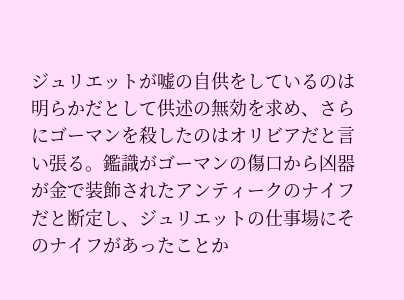ジュリエットが嘘の自供をしているのは明らかだとして供述の無効を求め、さらにゴーマンを殺したのはオリビアだと言い張る。鑑識がゴーマンの傷口から凶器が金で装飾されたアンティークのナイフだと断定し、ジュリエットの仕事場にそのナイフがあったことか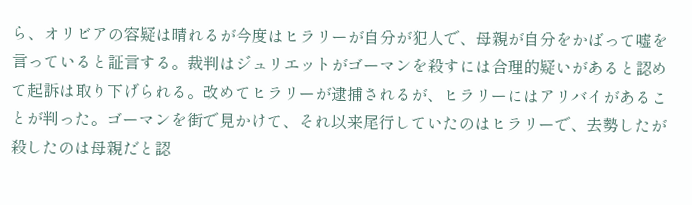ら、オリビアの容疑は晴れるが今度はヒラリーが自分が犯人で、母親が自分をかばって嘘を言っていると証言する。裁判はジュリエットがゴーマンを殺すには合理的疑いがあると認めて起訴は取り下げられる。改めてヒラリーが逮捕されるが、ヒラリーにはアリバイがあることが判った。ゴーマンを街で見かけて、それ以来尾行していたのはヒラリーで、去勢したが殺したのは母親だと認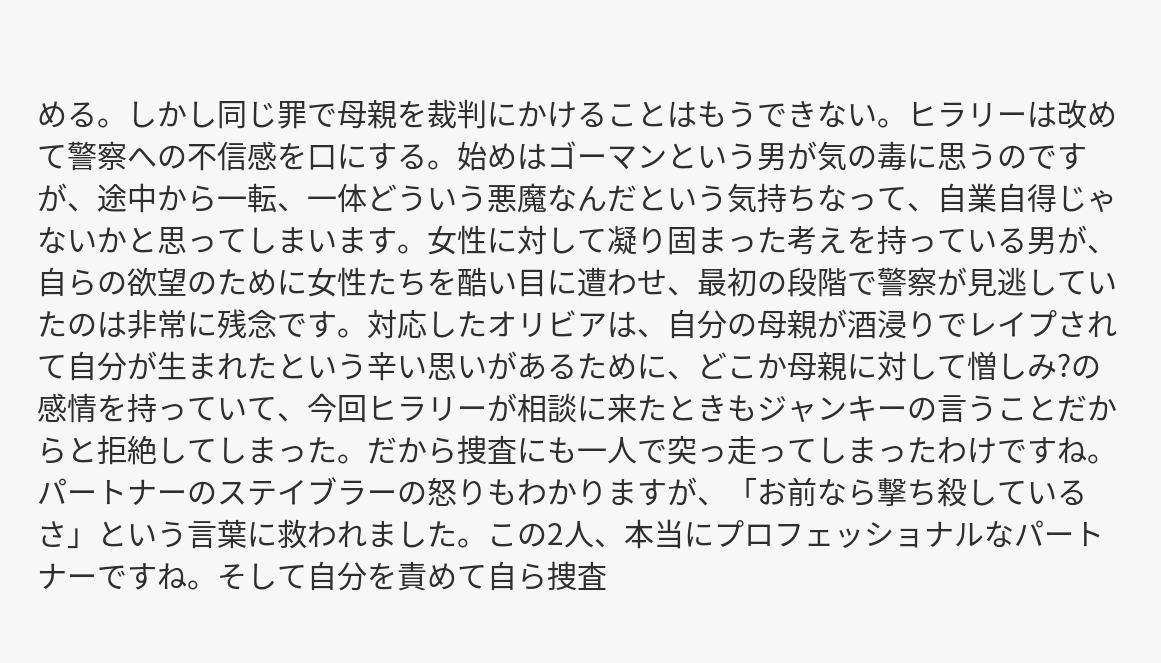める。しかし同じ罪で母親を裁判にかけることはもうできない。ヒラリーは改めて警察への不信感を口にする。始めはゴーマンという男が気の毒に思うのですが、途中から一転、一体どういう悪魔なんだという気持ちなって、自業自得じゃないかと思ってしまいます。女性に対して凝り固まった考えを持っている男が、自らの欲望のために女性たちを酷い目に遭わせ、最初の段階で警察が見逃していたのは非常に残念です。対応したオリビアは、自分の母親が酒浸りでレイプされて自分が生まれたという辛い思いがあるために、どこか母親に対して憎しみ?の感情を持っていて、今回ヒラリーが相談に来たときもジャンキーの言うことだからと拒絶してしまった。だから捜査にも一人で突っ走ってしまったわけですね。パートナーのステイブラーの怒りもわかりますが、「お前なら撃ち殺しているさ」という言葉に救われました。この2人、本当にプロフェッショナルなパートナーですね。そして自分を責めて自ら捜査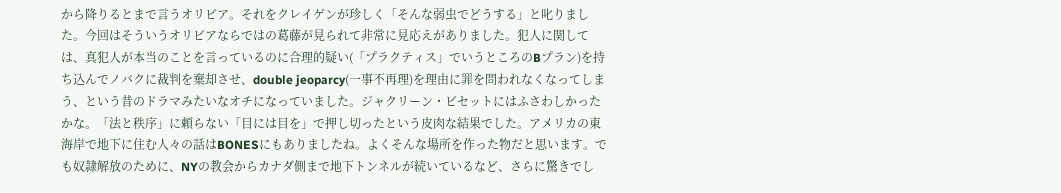から降りるとまで言うオリビア。それをクレイゲンが珍しく「そんな弱虫でどうする」と叱りました。今回はそういうオリビアならではの葛藤が見られて非常に見応えがありました。犯人に関しては、真犯人が本当のことを言っているのに合理的疑い(「プラクティス」でいうところのBプラン)を持ち込んでノバクに裁判を棄却させ、double jeoparcy(一事不再理)を理由に罪を問われなくなってしまう、という昔のドラマみたいなオチになっていました。ジャクリーン・ビセットにはふさわしかったかな。「法と秩序」に頼らない「目には目を」で押し切ったという皮肉な結果でした。アメリカの東海岸で地下に住む人々の話はBONESにもありましたね。よくそんな場所を作った物だと思います。でも奴隷解放のために、NYの教会からカナダ側まで地下トンネルが続いているなど、さらに驚きでし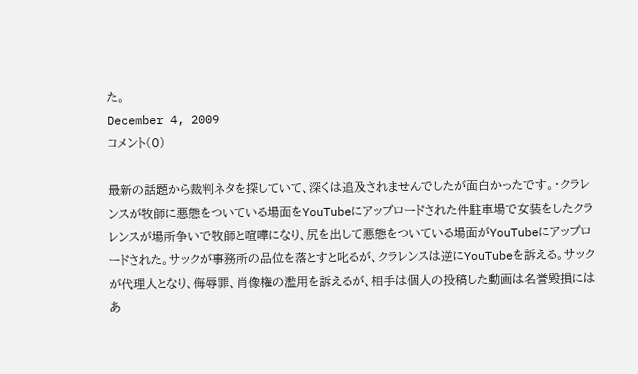た。
December 4, 2009
コメント(0)

最新の話題から裁判ネタを探していて、深くは追及されませんでしたが面白かったです。・クラレンスが牧師に悪態をついている場面をYouTubeにアップロードされた件駐車場で女装をしたクラレンスが場所争いで牧師と喧嘩になり、尻を出して悪態をついている場面がYouTubeにアップロードされた。サックが事務所の品位を落とすと叱るが、クラレンスは逆にYouTubeを訴える。サックが代理人となり、侮辱罪、肖像権の濫用を訴えるが、相手は個人の投稿した動画は名誉毀損にはあ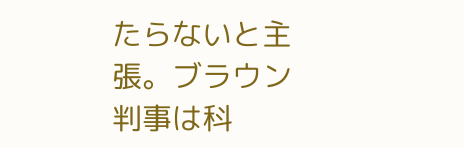たらないと主張。ブラウン判事は科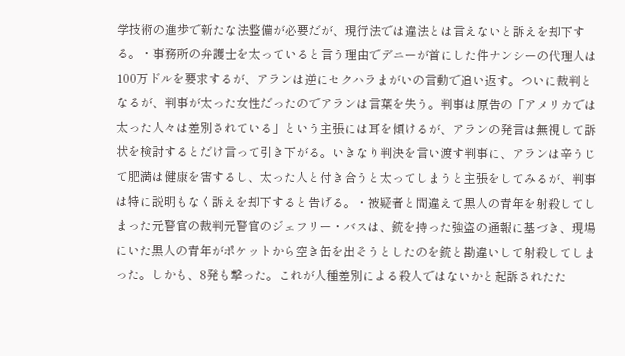学技術の進歩で新たな法整備が必要だが、現行法では違法とは言えないと訴えを却下する。・事務所の弁護士を太っていると言う理由でデニーが首にした件ナンシーの代理人は100万ドルを要求するが、アランは逆にセクハラまがいの言動で追い返す。ついに裁判となるが、判事が太った女性だったのでアランは言葉を失う。判事は原告の「アメリカでは太った人々は差別されている」という主張には耳を傾けるが、アランの発言は無視して訴状を検討するとだけ言って引き下がる。いきなり判決を言い渡す判事に、アランは辛うじて肥満は健康を害するし、太った人と付き合うと太ってしまうと主張をしてみるが、判事は特に説明もなく訴えを却下すると告げる。・被疑者と間違えて黒人の青年を射殺してしまった元警官の裁判元警官のジェフリー・バスは、銃を持った強盗の通報に基づき、現場にいた黒人の青年がポケットから空き缶を出そうとしたのを銃と勘違いして射殺してしまった。しかも、8発も撃った。これが人種差別による殺人ではないかと起訴されたた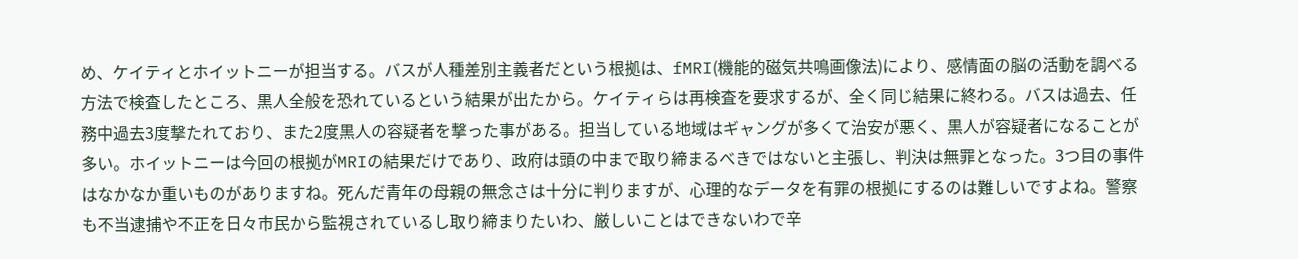め、ケイティとホイットニーが担当する。バスが人種差別主義者だという根拠は、fMRI(機能的磁気共鳴画像法)により、感情面の脳の活動を調べる方法で検査したところ、黒人全般を恐れているという結果が出たから。ケイティらは再検査を要求するが、全く同じ結果に終わる。バスは過去、任務中過去3度撃たれており、また2度黒人の容疑者を撃った事がある。担当している地域はギャングが多くて治安が悪く、黒人が容疑者になることが多い。ホイットニーは今回の根拠がMRIの結果だけであり、政府は頭の中まで取り締まるべきではないと主張し、判決は無罪となった。3つ目の事件はなかなか重いものがありますね。死んだ青年の母親の無念さは十分に判りますが、心理的なデータを有罪の根拠にするのは難しいですよね。警察も不当逮捕や不正を日々市民から監視されているし取り締まりたいわ、厳しいことはできないわで辛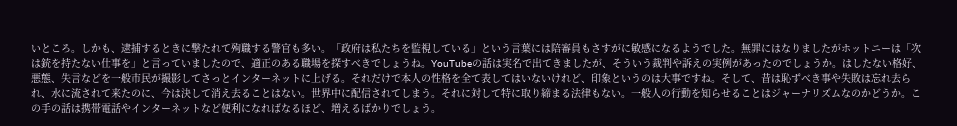いところ。しかも、逮捕するときに撃たれて殉職する警官も多い。「政府は私たちを監視している」という言葉には陪審員もさすがに敏感になるようでした。無罪にはなりましたがホットニーは「次は銃を持たない仕事を」と言っていましたので、適正のある職場を探すべきでしょうね。YouTubeの話は実名で出てきましたが、そういう裁判や訴えの実例があったのでしょうか。はしたない格好、悪態、失言などを一般市民が撮影してさっとインターネットに上げる。それだけで本人の性格を全て表してはいないけれど、印象というのは大事ですね。そして、昔は恥ずべき事や失敗は忘れ去られ、水に流されて来たのに、今は決して消え去ることはない。世界中に配信されてしまう。それに対して特に取り締まる法律もない。一般人の行動を知らせることはジャーナリズムなのかどうか。この手の話は携帯電話やインターネットなど便利になればなるほど、増えるばかりでしょう。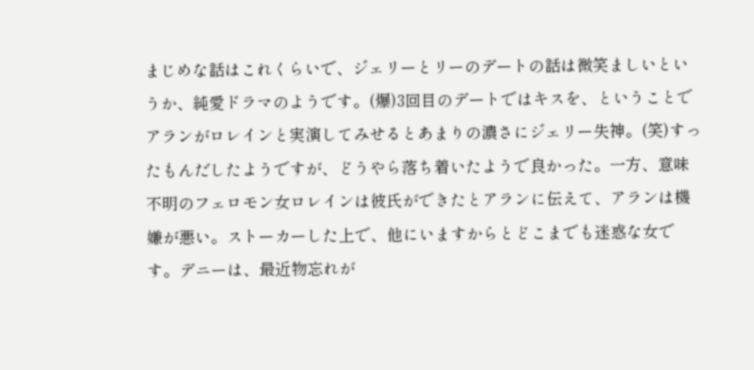まじめな話はこれくらいで、ジェリーとリーのデートの話は微笑ましいというか、純愛ドラマのようです。(爆)3回目のデートではキスを、ということでアランがロレインと実演してみせるとあまりの濃さにジェリー失神。(笑)すったもんだしたようですが、どうやら落ち着いたようで良かった。一方、意味不明のフェロモン女ロレインは彼氏ができたとアランに伝えて、アランは機嫌が悪い。ストーカーした上で、他にいますからとどこまでも迷惑な女です。デニーは、最近物忘れが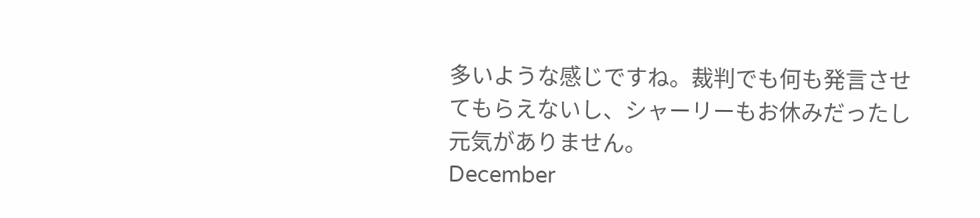多いような感じですね。裁判でも何も発言させてもらえないし、シャーリーもお休みだったし元気がありません。
December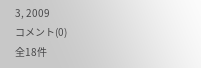3, 2009
コメント(0)
全18件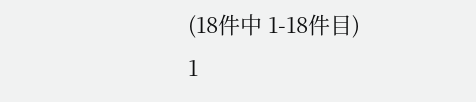(18件中 1-18件目)
1